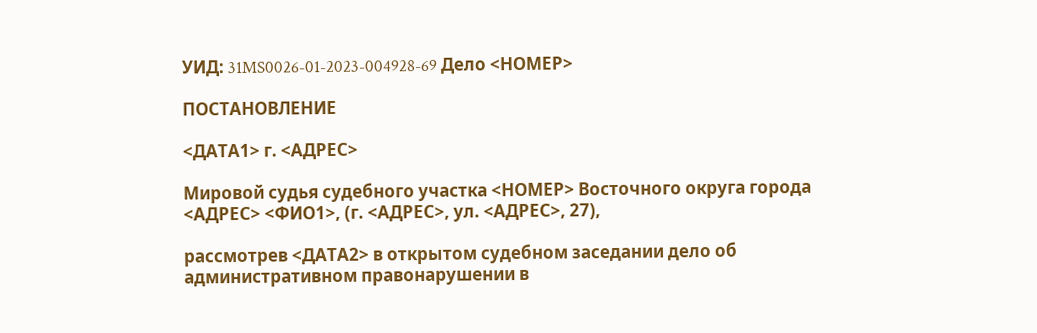УИД: 31MS0026-01-2023-004928-69 Дело <НОМЕР>

ПОСТАНОВЛЕНИЕ

<ДАТА1> г. <АДРЕС>

Мировой судья судебного участка <НОМЕР> Восточного округа города <АДРЕС> <ФИО1>, (г. <АДРЕС>, ул. <АДРЕС>, 27),

рассмотрев <ДАТА2> в открытом судебном заседании дело об административном правонарушении в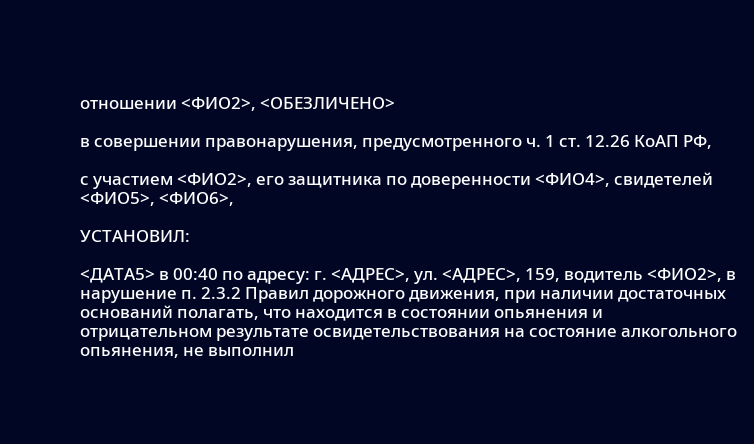отношении <ФИО2>, <ОБЕЗЛИЧЕНО>

в совершении правонарушения, предусмотренного ч. 1 ст. 12.26 КоАП РФ,

с участием <ФИО2>, его защитника по доверенности <ФИО4>, свидетелей <ФИО5>, <ФИО6>,

УСТАНОВИЛ:

<ДАТА5> в 00:40 по адресу: г. <АДРЕС>, ул. <АДРЕС>, 159, водитель <ФИО2>, в нарушение п. 2.3.2 Правил дорожного движения, при наличии достаточных оснований полагать, что находится в состоянии опьянения и отрицательном результате освидетельствования на состояние алкогольного опьянения, не выполнил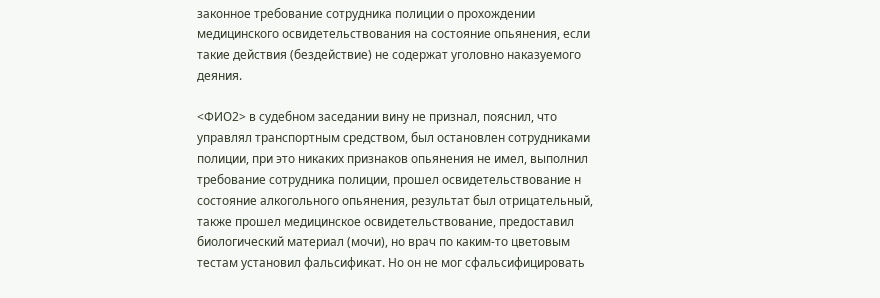законное требование сотрудника полиции о прохождении медицинского освидетельствования на состояние опьянения, если такие действия (бездействие) не содержат уголовно наказуемого деяния.

<ФИО2> в судебном заседании вину не признал, пояснил, что управлял транспортным средством, был остановлен сотрудниками полиции, при это никаких признаков опьянения не имел, выполнил требование сотрудника полиции, прошел освидетельствование н состояние алкогольного опьянения, результат был отрицательный, также прошел медицинское освидетельствование, предоставил биологический материал (мочи), но врач по каким-то цветовым тестам установил фальсификат. Но он не мог сфальсифицировать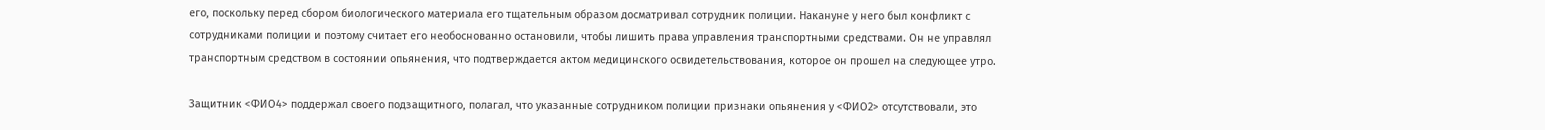его, поскольку перед сбором биологического материала его тщательным образом досматривал сотрудник полиции. Накануне у него был конфликт с сотрудниками полиции и поэтому считает его необоснованно остановили, чтобы лишить права управления транспортными средствами. Он не управлял транспортным средством в состоянии опьянения, что подтверждается актом медицинского освидетельствования, которое он прошел на следующее утро.

Защитник <ФИО4> поддержал своего подзащитного, полагал, что указанные сотрудником полиции признаки опьянения у <ФИО2> отсутствовали, это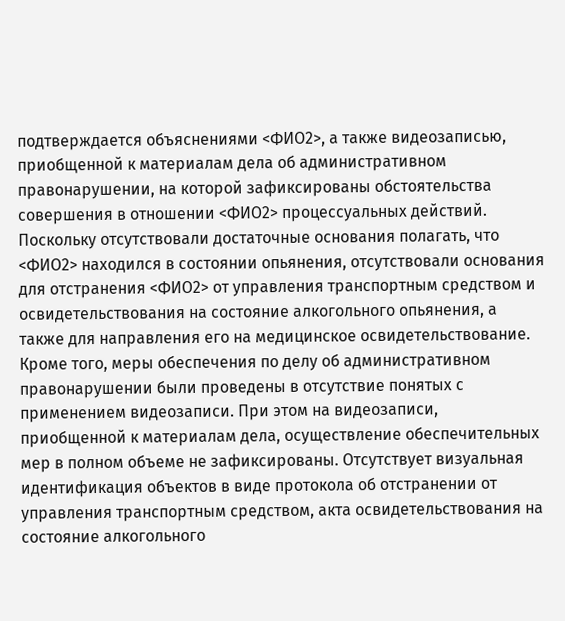подтверждается объяснениями <ФИО2>, а также видеозаписью, приобщенной к материалам дела об административном правонарушении, на которой зафиксированы обстоятельства совершения в отношении <ФИО2> процессуальных действий. Поскольку отсутствовали достаточные основания полагать, что <ФИО2> находился в состоянии опьянения, отсутствовали основания для отстранения <ФИО2> от управления транспортным средством и освидетельствования на состояние алкогольного опьянения, а также для направления его на медицинское освидетельствование. Кроме того, меры обеспечения по делу об административном правонарушении были проведены в отсутствие понятых с применением видеозаписи. При этом на видеозаписи, приобщенной к материалам дела, осуществление обеспечительных мер в полном объеме не зафиксированы. Отсутствует визуальная идентификация объектов в виде протокола об отстранении от управления транспортным средством, акта освидетельствования на состояние алкогольного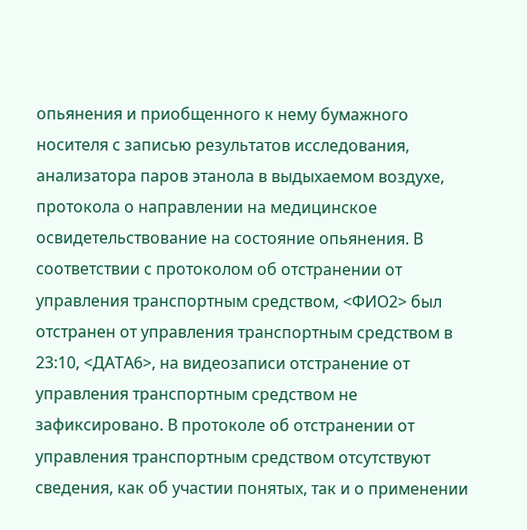опьянения и приобщенного к нему бумажного носителя с записью результатов исследования, анализатора паров этанола в выдыхаемом воздухе, протокола о направлении на медицинское освидетельствование на состояние опьянения. В соответствии с протоколом об отстранении от управления транспортным средством, <ФИО2> был отстранен от управления транспортным средством в 23:10, <ДАТА6>, на видеозаписи отстранение от управления транспортным средством не зафиксировано. В протоколе об отстранении от управления транспортным средством отсутствуют сведения, как об участии понятых, так и о применении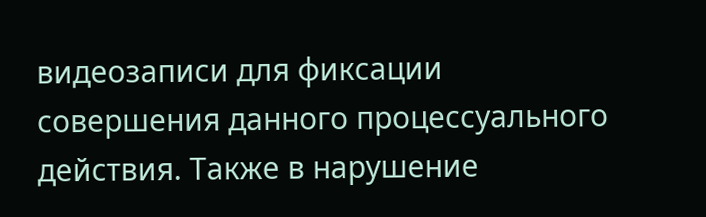видеозаписи для фиксации совершения данного процессуального действия. Также в нарушение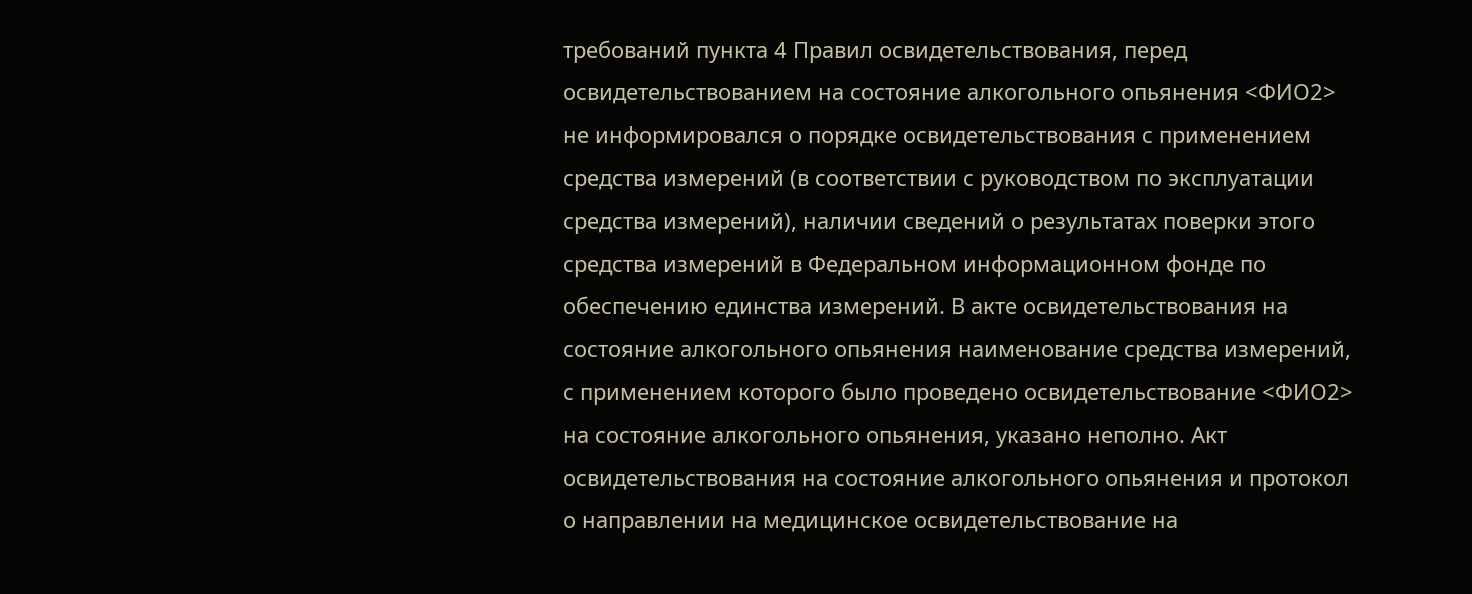требований пункта 4 Правил освидетельствования, перед освидетельствованием на состояние алкогольного опьянения <ФИО2> не информировался о порядке освидетельствования с применением средства измерений (в соответствии с руководством по эксплуатации средства измерений), наличии сведений о результатах поверки этого средства измерений в Федеральном информационном фонде по обеспечению единства измерений. В акте освидетельствования на состояние алкогольного опьянения наименование средства измерений, с применением которого было проведено освидетельствование <ФИО2> на состояние алкогольного опьянения, указано неполно. Акт освидетельствования на состояние алкогольного опьянения и протокол о направлении на медицинское освидетельствование на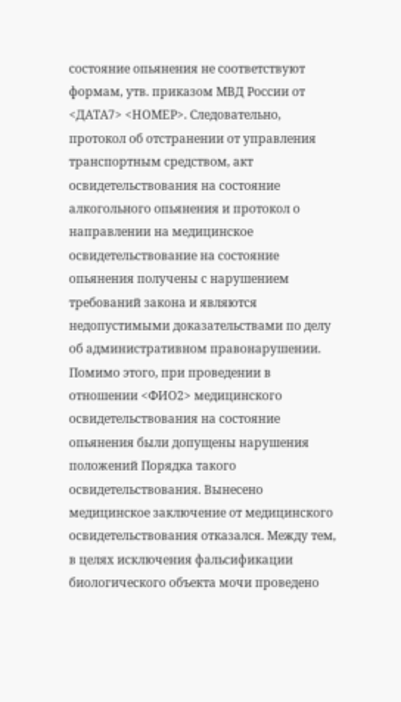состояние опьянения не соответствуют формам, утв. приказом МВД России от <ДАТА7> <НОМЕР>. Следовательно, протокол об отстранении от управления транспортным средством, акт освидетельствования на состояние алкогольного опьянения и протокол о направлении на медицинское освидетельствование на состояние опьянения получены с нарушением требований закона и являются недопустимыми доказательствами по делу об административном правонарушении. Помимо этого, при проведении в отношении <ФИО2> медицинского освидетельствования на состояние опьянения были допущены нарушения положений Порядка такого освидетельствования. Вынесено медицинское заключение от медицинского освидетельствования отказался. Между тем, в целях исключения фальсификации биологического объекта мочи проведено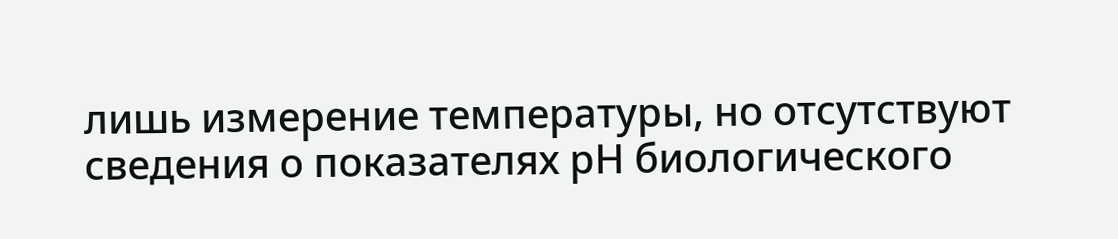лишь измерение температуры, но отсутствуют сведения о показателях рН биологического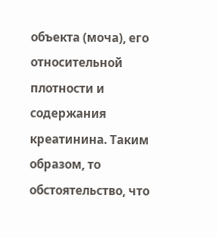объекта (моча), его относительной плотности и содержания креатинина. Таким образом, то обстоятельство, что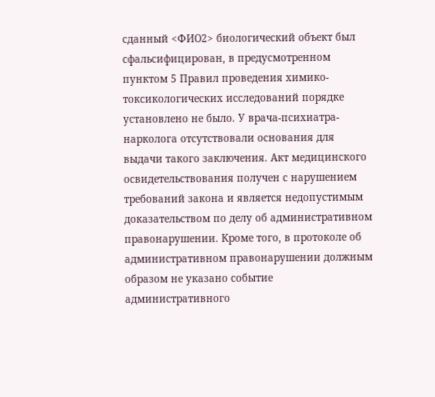сданный <ФИО2> биологический объект был сфальсифицирован, в предусмотренном пунктом 5 Правил проведения химико-токсикологических исследований порядке установлено не было. У врача-психиатра-нарколога отсутствовали основания для выдачи такого заключения. Акт медицинского освидетельствования получен с нарушением требований закона и является недопустимым доказательством по делу об административном правонарушении. Кроме того, в протоколе об административном правонарушении должным образом не указано событие административного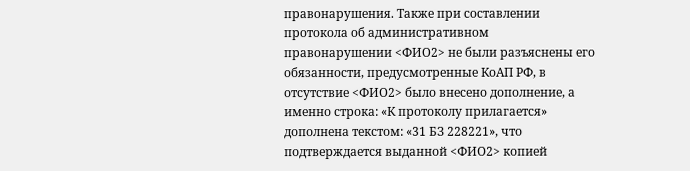правонарушения. Также при составлении протокола об административном правонарушении <ФИО2> не были разъяснены его обязанности, предусмотренные КоАП РФ, в отсутствие <ФИО2> было внесено дополнение, а именно строка: «К протоколу прилагается» дополнена текстом: «31 БЗ 228221», что подтверждается выданной <ФИО2> копией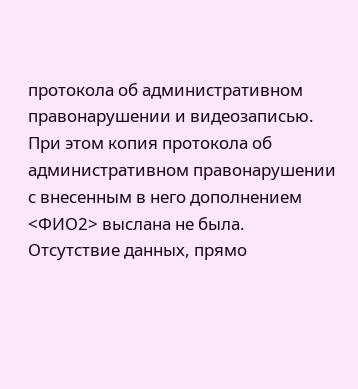протокола об административном правонарушении и видеозаписью. При этом копия протокола об административном правонарушении с внесенным в него дополнением <ФИО2> выслана не была. Отсутствие данных, прямо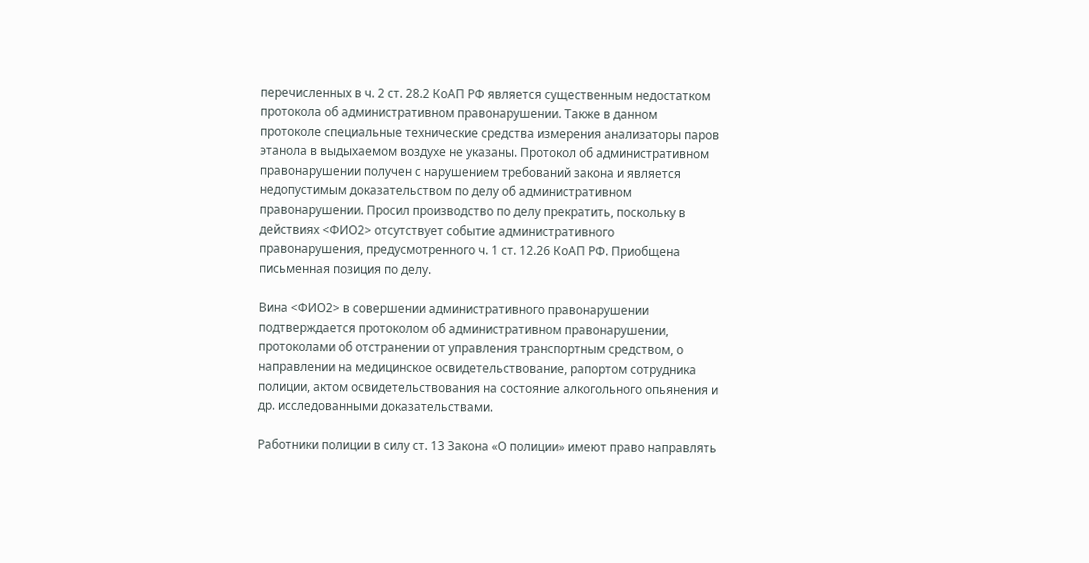перечисленных в ч. 2 ст. 28.2 КоАП РФ является существенным недостатком протокола об административном правонарушении. Также в данном протоколе специальные технические средства измерения анализаторы паров этанола в выдыхаемом воздухе не указаны. Протокол об административном правонарушении получен с нарушением требований закона и является недопустимым доказательством по делу об административном правонарушении. Просил производство по делу прекратить, поскольку в действиях <ФИО2> отсутствует событие административного правонарушения, предусмотренного ч. 1 ст. 12.26 КоАП РФ. Приобщена письменная позиция по делу.

Вина <ФИО2> в совершении административного правонарушении подтверждается протоколом об административном правонарушении, протоколами об отстранении от управления транспортным средством, о направлении на медицинское освидетельствование, рапортом сотрудника полиции, актом освидетельствования на состояние алкогольного опьянения и др. исследованными доказательствами.

Работники полиции в силу ст. 13 Закона «О полиции» имеют право направлять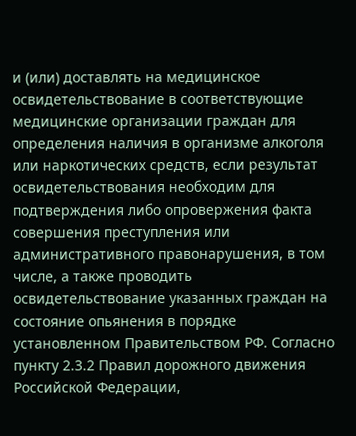и (или) доставлять на медицинское освидетельствование в соответствующие медицинские организации граждан для определения наличия в организме алкоголя или наркотических средств, если результат освидетельствования необходим для подтверждения либо опровержения факта совершения преступления или административного правонарушения, в том числе, а также проводить освидетельствование указанных граждан на состояние опьянения в порядке установленном Правительством РФ. Согласно пункту 2.3.2 Правил дорожного движения Российской Федерации,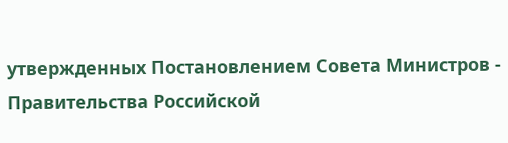утвержденных Постановлением Совета Министров - Правительства Российской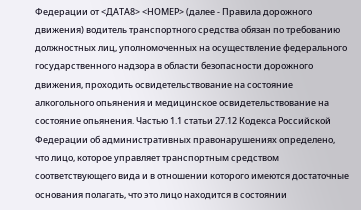Федерации от <ДАТА8> <НОМЕР> (далее - Правила дорожного движения) водитель транспортного средства обязан по требованию должностных лиц, уполномоченных на осуществление федерального государственного надзора в области безопасности дорожного движения, проходить освидетельствование на состояние алкогольного опьянения и медицинское освидетельствование на состояние опьянения. Частью 1.1 статьи 27.12 Кодекса Российской Федерации об административных правонарушениях определено, что лицо, которое управляет транспортным средством соответствующего вида и в отношении которого имеются достаточные основания полагать, что это лицо находится в состоянии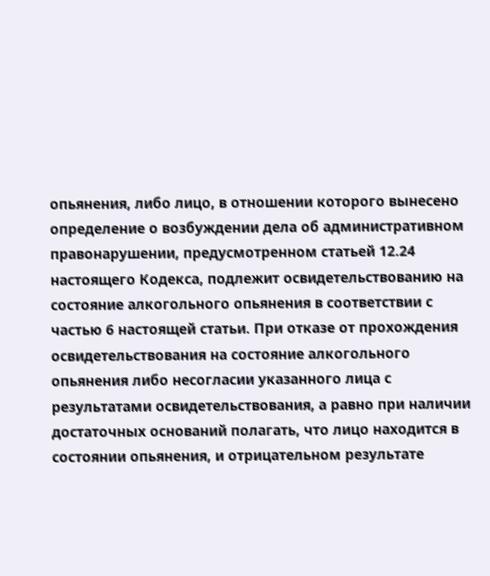опьянения, либо лицо, в отношении которого вынесено определение о возбуждении дела об административном правонарушении, предусмотренном статьей 12.24 настоящего Кодекса, подлежит освидетельствованию на состояние алкогольного опьянения в соответствии с частью 6 настоящей статьи. При отказе от прохождения освидетельствования на состояние алкогольного опьянения либо несогласии указанного лица с результатами освидетельствования, а равно при наличии достаточных оснований полагать, что лицо находится в состоянии опьянения, и отрицательном результате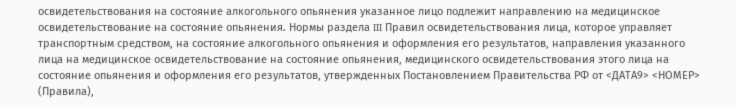освидетельствования на состояние алкогольного опьянения указанное лицо подлежит направлению на медицинское освидетельствование на состояние опьянения. Нормы раздела III Правил освидетельствования лица, которое управляет транспортным средством, на состояние алкогольного опьянения и оформления его результатов, направления указанного лица на медицинское освидетельствование на состояние опьянения, медицинского освидетельствования этого лица на состояние опьянения и оформления его результатов, утвержденных Постановлением Правительства РФ от <ДАТА9> <НОМЕР> (Правила),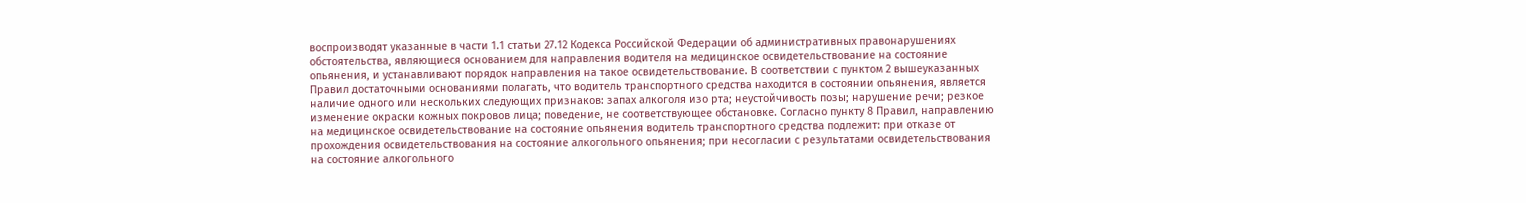воспроизводят указанные в части 1.1 статьи 27.12 Кодекса Российской Федерации об административных правонарушениях обстоятельства, являющиеся основанием для направления водителя на медицинское освидетельствование на состояние опьянения, и устанавливают порядок направления на такое освидетельствование. В соответствии с пунктом 2 вышеуказанных Правил достаточными основаниями полагать, что водитель транспортного средства находится в состоянии опьянения, является наличие одного или нескольких следующих признаков: запах алкоголя изо рта; неустойчивость позы; нарушение речи; резкое изменение окраски кожных покровов лица; поведение, не соответствующее обстановке. Согласно пункту 8 Правил, направлению на медицинское освидетельствование на состояние опьянения водитель транспортного средства подлежит: при отказе от прохождения освидетельствования на состояние алкогольного опьянения; при несогласии с результатами освидетельствования на состояние алкогольного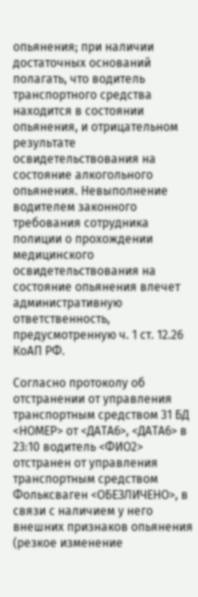опьянения; при наличии достаточных оснований полагать, что водитель транспортного средства находится в состоянии опьянения, и отрицательном результате освидетельствования на состояние алкогольного опьянения. Невыполнение водителем законного требования сотрудника полиции о прохождении медицинского освидетельствования на состояние опьянения влечет административную ответственность, предусмотренную ч. 1 ст. 12.26 КоАП РФ.

Согласно протоколу об отстранении от управления транспортным средством 31 БД <НОМЕР> от <ДАТА6>, <ДАТА6> в 23:10 водитель <ФИО2> отстранен от управления транспортным средством Фольксваген <ОБЕЗЛИЧЕНО>, в связи с наличием у него внешних признаков опьянения (резкое изменение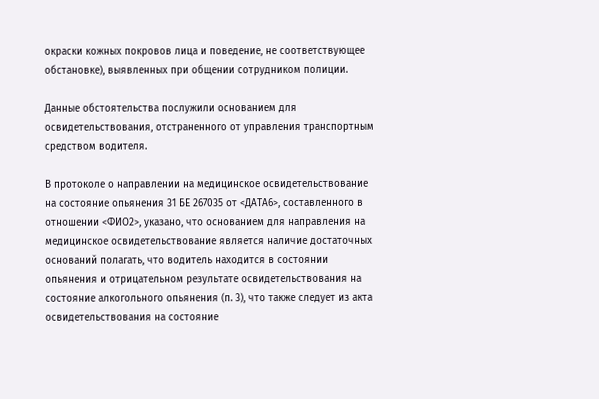окраски кожных покровов лица и поведение, не соответствующее обстановке), выявленных при общении сотрудником полиции.

Данные обстоятельства послужили основанием для освидетельствования, отстраненного от управления транспортным средством водителя.

В протоколе о направлении на медицинское освидетельствование на состояние опьянения 31 БЕ 267035 от <ДАТА6>, составленного в отношении <ФИО2>, указано, что основанием для направления на медицинское освидетельствование является наличие достаточных оснований полагать, что водитель находится в состоянии опьянения и отрицательном результате освидетельствования на состояние алкогольного опьянения (п. 3), что также следует из акта освидетельствования на состояние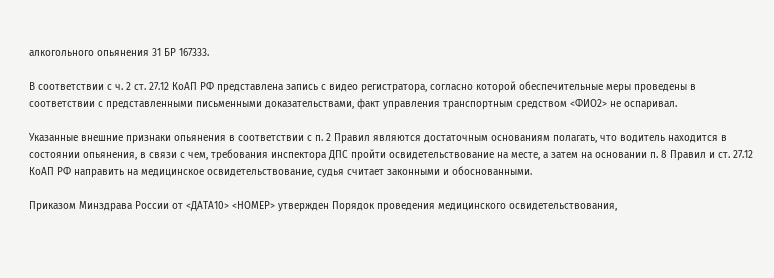алкогольного опьянения 31 БР 167333.

В соответствии с ч. 2 ст. 27.12 КоАП РФ представлена запись с видео регистратора, согласно которой обеспечительные меры проведены в соответствии с представленными письменными доказательствами, факт управления транспортным средством <ФИО2> не оспаривал.

Указанные внешние признаки опьянения в соответствии с п. 2 Правил являются достаточным основаниям полагать, что водитель находится в состоянии опьянения, в связи с чем, требования инспектора ДПС пройти освидетельствование на месте, а затем на основании п. 8 Правил и ст. 27.12 КоАП РФ направить на медицинское освидетельствование, судья считает законными и обоснованными.

Приказом Минздрава России от <ДАТА10> <НОМЕР> утвержден Порядок проведения медицинского освидетельствования,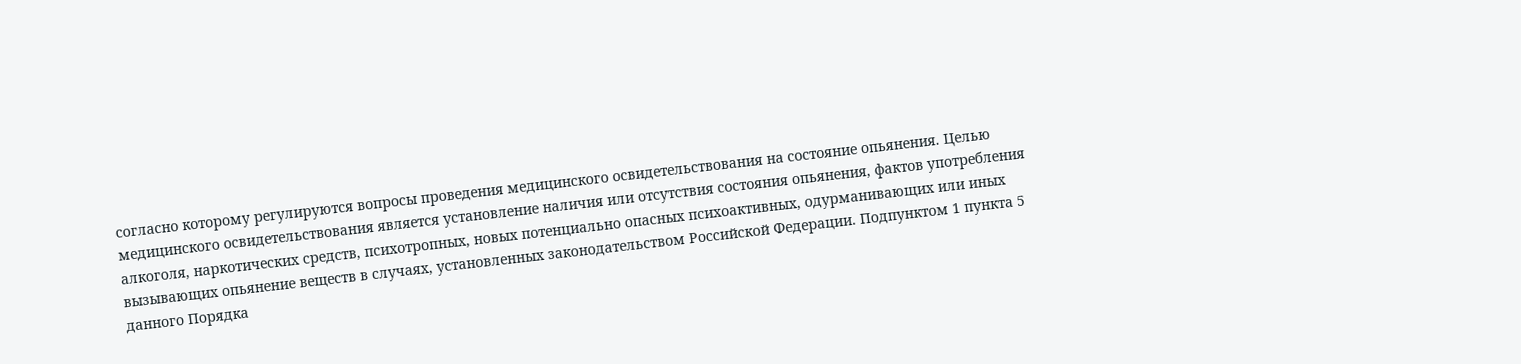согласно которому регулируются вопросы проведения медицинского освидетельствования на состояние опьянения. Целью медицинского освидетельствования является установление наличия или отсутствия состояния опьянения, фактов употребления алкоголя, наркотических средств, психотропных, новых потенциально опасных психоактивных, одурманивающих или иных вызывающих опьянение веществ в случаях, установленных законодательством Российской Федерации. Подпунктом 1 пункта 5 данного Порядка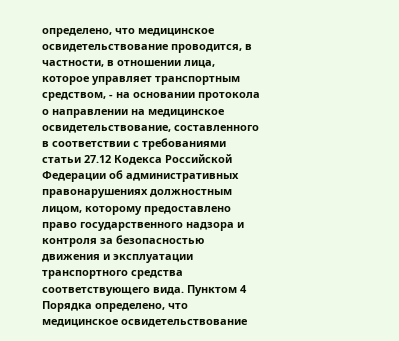определено, что медицинское освидетельствование проводится, в частности, в отношении лица, которое управляет транспортным средством, - на основании протокола о направлении на медицинское освидетельствование, составленного в соответствии с требованиями статьи 27.12 Кодекса Российской Федерации об административных правонарушениях должностным лицом, которому предоставлено право государственного надзора и контроля за безопасностью движения и эксплуатации транспортного средства соответствующего вида. Пунктом 4 Порядка определено, что медицинское освидетельствование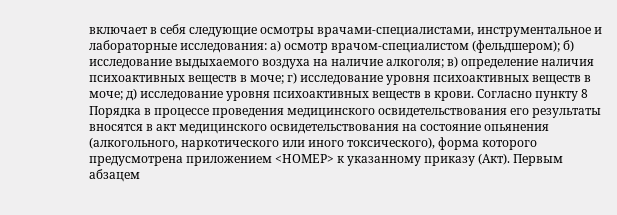включает в себя следующие осмотры врачами-специалистами, инструментальное и лабораторные исследования: а) осмотр врачом-специалистом (фельдшером); б) исследование выдыхаемого воздуха на наличие алкоголя; в) определение наличия психоактивных веществ в моче; г) исследование уровня психоактивных веществ в моче; д) исследование уровня психоактивных веществ в крови. Согласно пункту 8 Порядка в процессе проведения медицинского освидетельствования его результаты вносятся в акт медицинского освидетельствования на состояние опьянения (алкогольного, наркотического или иного токсического), форма которого предусмотрена приложением <НОМЕР> к указанному приказу (Акт). Первым абзацем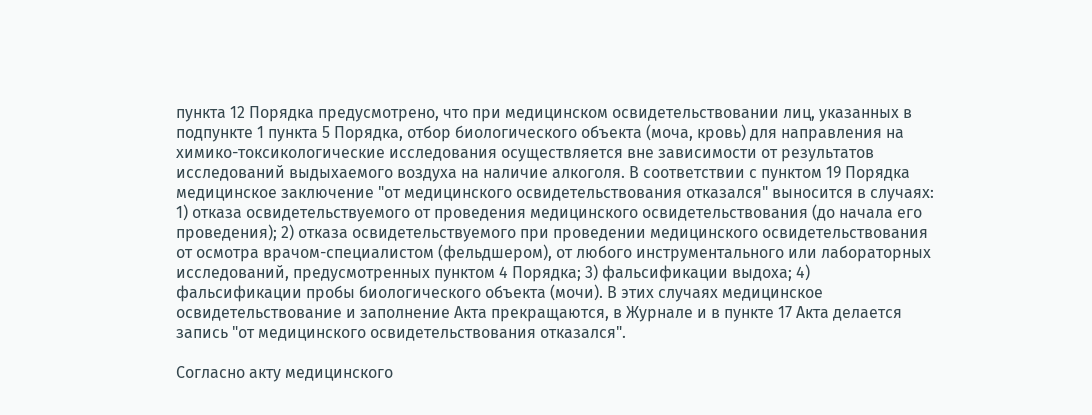пункта 12 Порядка предусмотрено, что при медицинском освидетельствовании лиц, указанных в подпункте 1 пункта 5 Порядка, отбор биологического объекта (моча, кровь) для направления на химико-токсикологические исследования осуществляется вне зависимости от результатов исследований выдыхаемого воздуха на наличие алкоголя. В соответствии с пунктом 19 Порядка медицинское заключение "от медицинского освидетельствования отказался" выносится в случаях: 1) отказа освидетельствуемого от проведения медицинского освидетельствования (до начала его проведения); 2) отказа освидетельствуемого при проведении медицинского освидетельствования от осмотра врачом-специалистом (фельдшером), от любого инструментального или лабораторных исследований, предусмотренных пунктом 4 Порядка; 3) фальсификации выдоха; 4) фальсификации пробы биологического объекта (мочи). В этих случаях медицинское освидетельствование и заполнение Акта прекращаются, в Журнале и в пункте 17 Акта делается запись "от медицинского освидетельствования отказался".

Согласно акту медицинского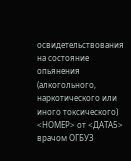освидетельствования на состояние опьянения (алкогольного, наркотического или иного токсического) <НОМЕР> от <ДАТА5> врачом ОГБУЗ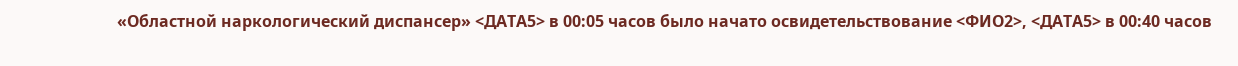«Областной наркологический диспансер» <ДАТА5> в 00:05 часов было начато освидетельствование <ФИО2>, <ДАТА5> в 00:40 часов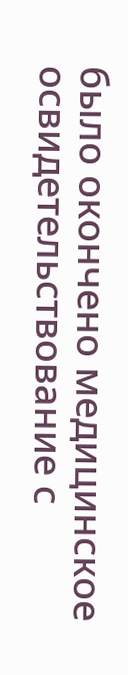было окончено медицинское освидетельствование с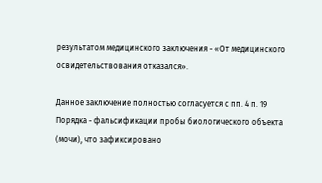результатом медицинского заключения - «От медицинского освидетельствования отказался».

Данное заключение полностью согласуется с пп. 4 п. 19 Порядка - фальсификации пробы биологического объекта (мочи), что зафиксировано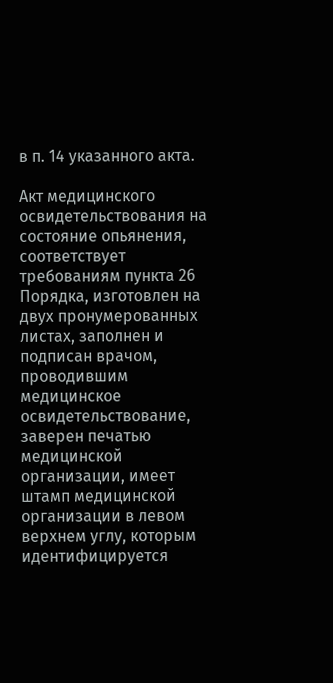в п. 14 указанного акта.

Акт медицинского освидетельствования на состояние опьянения, соответствует требованиям пункта 26 Порядка, изготовлен на двух пронумерованных листах, заполнен и подписан врачом, проводившим медицинское освидетельствование, заверен печатью медицинской организации, имеет штамп медицинской организации в левом верхнем углу, которым идентифицируется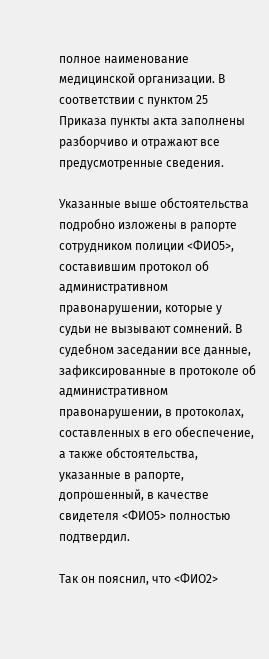полное наименование медицинской организации. В соответствии с пунктом 25 Приказа пункты акта заполнены разборчиво и отражают все предусмотренные сведения.

Указанные выше обстоятельства подробно изложены в рапорте сотрудником полиции <ФИО5>, составившим протокол об административном правонарушении, которые у судьи не вызывают сомнений. В судебном заседании все данные, зафиксированные в протоколе об административном правонарушении, в протоколах, составленных в его обеспечение, а также обстоятельства, указанные в рапорте, допрошенный, в качестве свидетеля <ФИО5> полностью подтвердил.

Так он пояснил, что <ФИО2>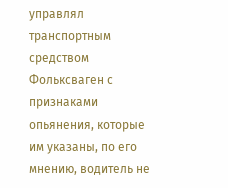управлял транспортным средством Фольксваген с признаками опьянения, которые им указаны, по его мнению, водитель не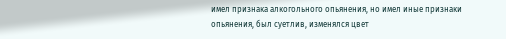имел признака алкогольного опьянения, но имел иные признаки опьянения, был суетлив, изменялся цвет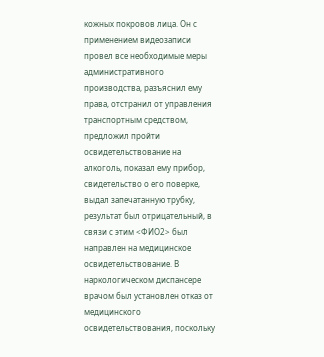кожных покровов лица. Он с применением видеозаписи провел все необходимые меры административного производства, разъяснил ему права, отстранил от управления транспортным средством, предложил пройти освидетельствование на алкоголь, показал ему прибор, свидетельство о его поверке, выдал запечатанную трубку, результат был отрицательный, в связи с этим <ФИО2> был направлен на медицинское освидетельствование. В наркологическом диспансере врачом был установлен отказ от медицинского освидетельствования, поскольку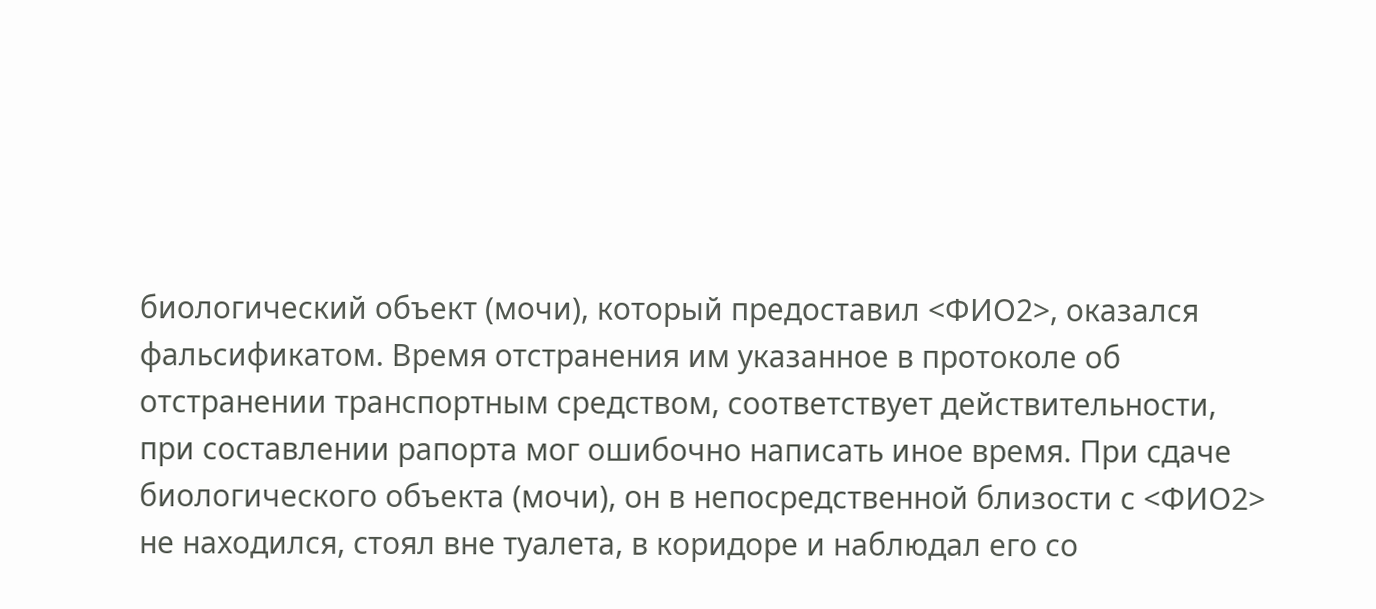биологический объект (мочи), который предоставил <ФИО2>, оказался фальсификатом. Время отстранения им указанное в протоколе об отстранении транспортным средством, соответствует действительности, при составлении рапорта мог ошибочно написать иное время. При сдаче биологического объекта (мочи), он в непосредственной близости с <ФИО2> не находился, стоял вне туалета, в коридоре и наблюдал его со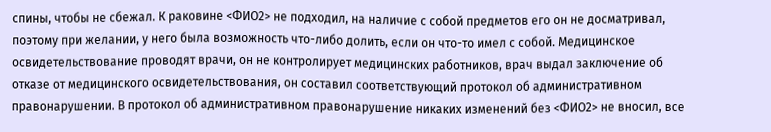спины, чтобы не сбежал. К раковине <ФИО2> не подходил, на наличие с собой предметов его он не досматривал, поэтому при желании, у него была возможность что-либо долить, если он что-то имел с собой. Медицинское освидетельствование проводят врачи, он не контролирует медицинских работников, врач выдал заключение об отказе от медицинского освидетельствования, он составил соответствующий протокол об административном правонарушении. В протокол об административном правонарушение никаких изменений без <ФИО2> не вносил, все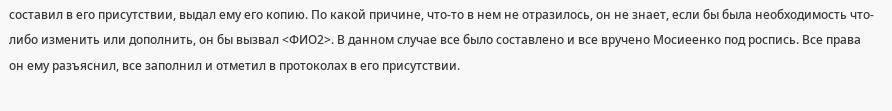составил в его присутствии, выдал ему его копию. По какой причине, что-то в нем не отразилось, он не знает, если бы была необходимость что-либо изменить или дополнить, он бы вызвал <ФИО2>. В данном случае все было составлено и все вручено Мосиеенко под роспись. Все права он ему разъяснил, все заполнил и отметил в протоколах в его присутствии.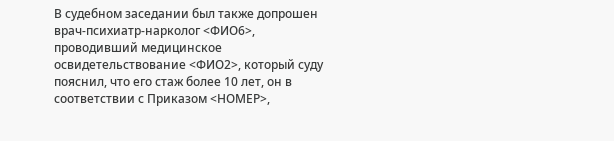В судебном заседании был также допрошен врач-психиатр-нарколог <ФИО6>, проводивший медицинское освидетельствование <ФИО2>, который суду пояснил, что его стаж более 10 лет, он в соответствии с Приказом <НОМЕР>,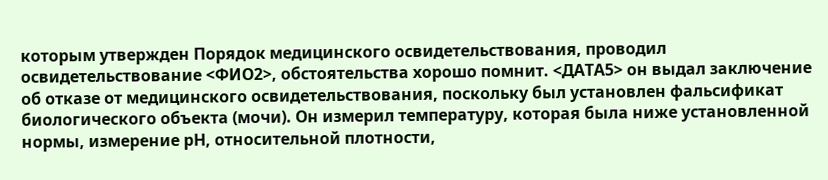которым утвержден Порядок медицинского освидетельствования, проводил освидетельствование <ФИО2>, обстоятельства хорошо помнит. <ДАТА5> он выдал заключение об отказе от медицинского освидетельствования, поскольку был установлен фальсификат биологического объекта (мочи). Он измерил температуру, которая была ниже установленной нормы, измерение рН, относительной плотности,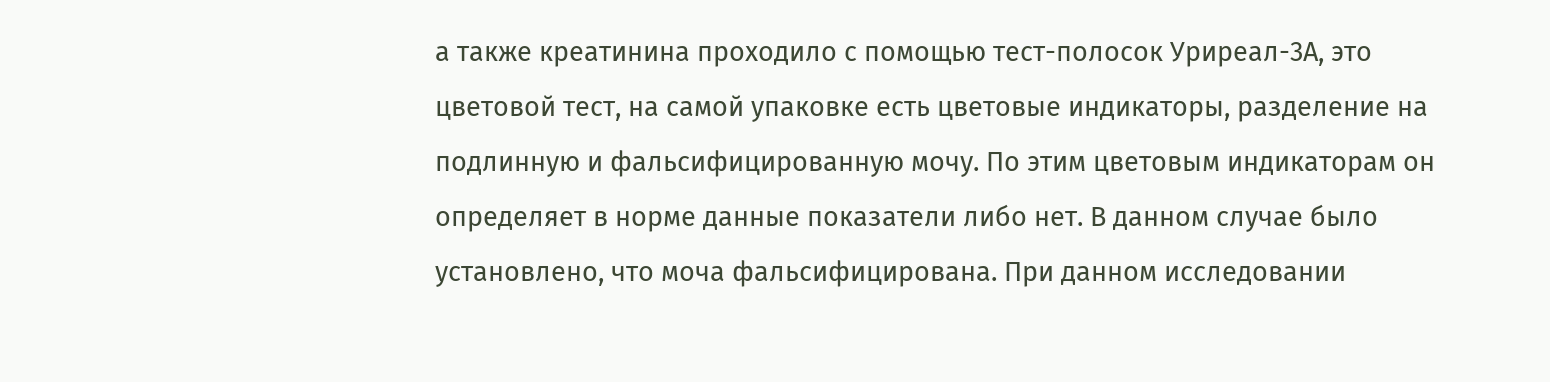а также креатинина проходило с помощью тест-полосок Уриреал-3А, это цветовой тест, на самой упаковке есть цветовые индикаторы, разделение на подлинную и фальсифицированную мочу. По этим цветовым индикаторам он определяет в норме данные показатели либо нет. В данном случае было установлено, что моча фальсифицирована. При данном исследовании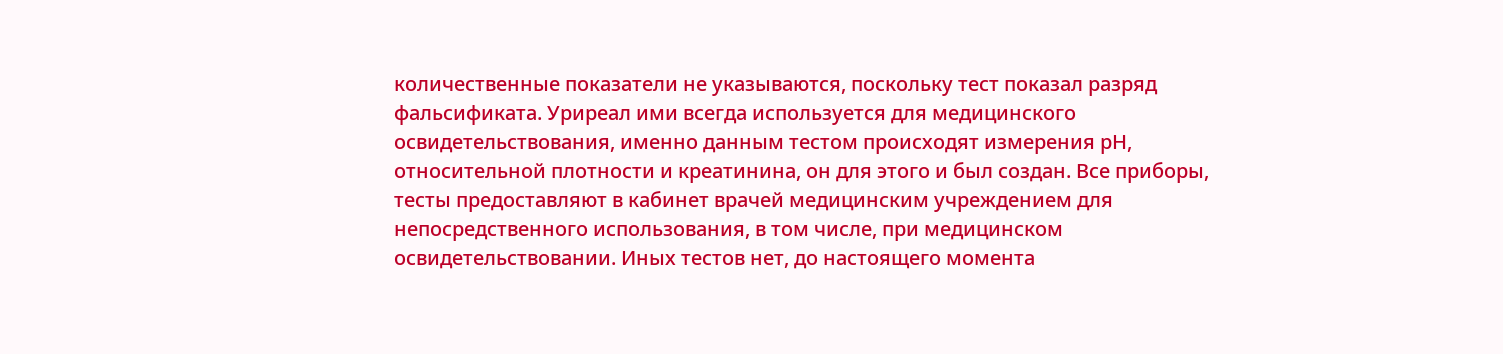количественные показатели не указываются, поскольку тест показал разряд фальсификата. Уриреал ими всегда используется для медицинского освидетельствования, именно данным тестом происходят измерения рН, относительной плотности и креатинина, он для этого и был создан. Все приборы, тесты предоставляют в кабинет врачей медицинским учреждением для непосредственного использования, в том числе, при медицинском освидетельствовании. Иных тестов нет, до настоящего момента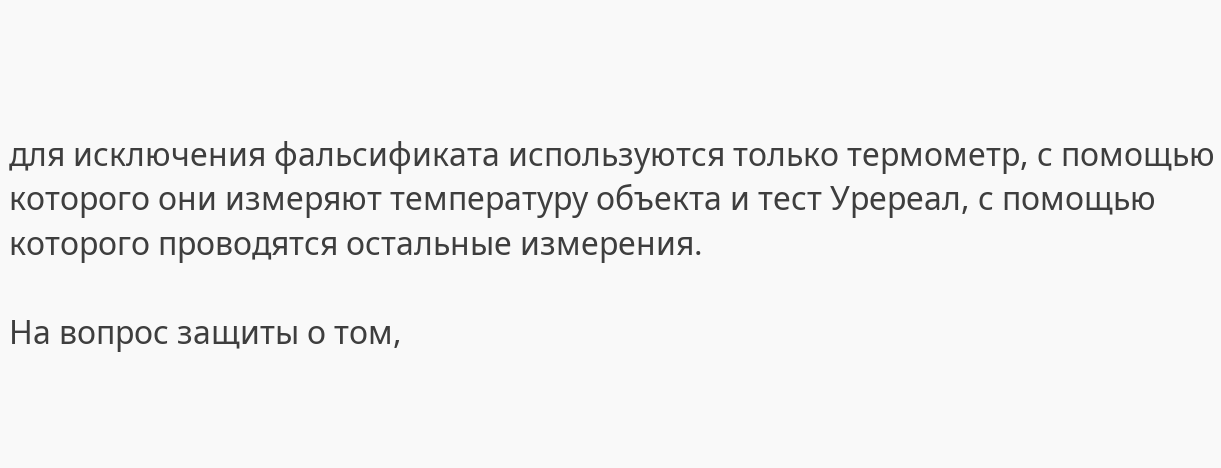для исключения фальсификата используются только термометр, с помощью которого они измеряют температуру объекта и тест Уререал, с помощью которого проводятся остальные измерения.

На вопрос защиты о том,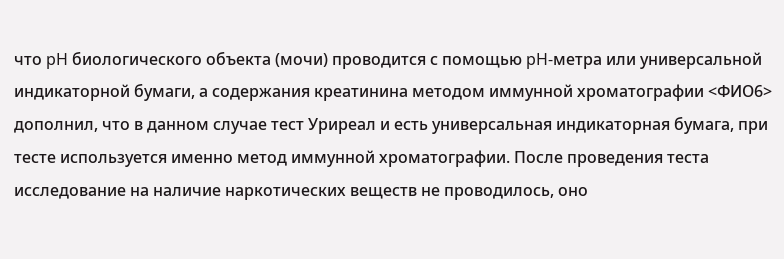что pH биологического объекта (мочи) проводится с помощью pH-метра или универсальной индикаторной бумаги, а содержания креатинина методом иммунной хроматографии <ФИО6> дополнил, что в данном случае тест Уриреал и есть универсальная индикаторная бумага, при тесте используется именно метод иммунной хроматографии. После проведения теста исследование на наличие наркотических веществ не проводилось, оно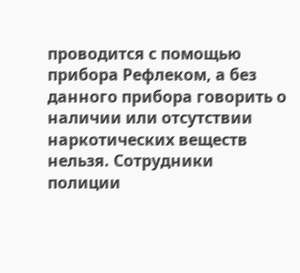проводится с помощью прибора Рефлеком, а без данного прибора говорить о наличии или отсутствии наркотических веществ нельзя. Сотрудники полиции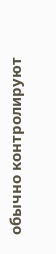обычно контролируют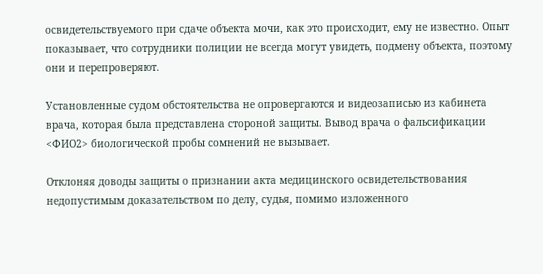освидетельствуемого при сдаче объекта мочи, как это происходит, ему не известно. Опыт показывает, что сотрудники полиции не всегда могут увидеть, подмену объекта, поэтому они и перепроверяют.

Установленные судом обстоятельства не опровергаются и видеозаписью из кабинета врача, которая была представлена стороной защиты. Вывод врача о фальсификации <ФИО2> биологической пробы сомнений не вызывает.

Отклоняя доводы защиты о признании акта медицинского освидетельствования недопустимым доказательством по делу, судья, помимо изложенного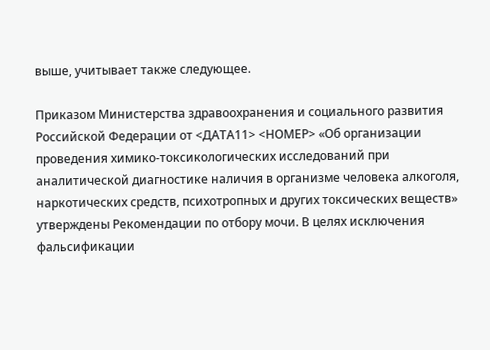выше, учитывает также следующее.

Приказом Министерства здравоохранения и социального развития Российской Федерации от <ДАТА11> <НОМЕР> «Об организации проведения химико-токсикологических исследований при аналитической диагностике наличия в организме человека алкоголя, наркотических средств, психотропных и других токсических веществ» утверждены Рекомендации по отбору мочи. В целях исключения фальсификации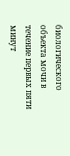биологического объекта мочи в течение первых пяти минут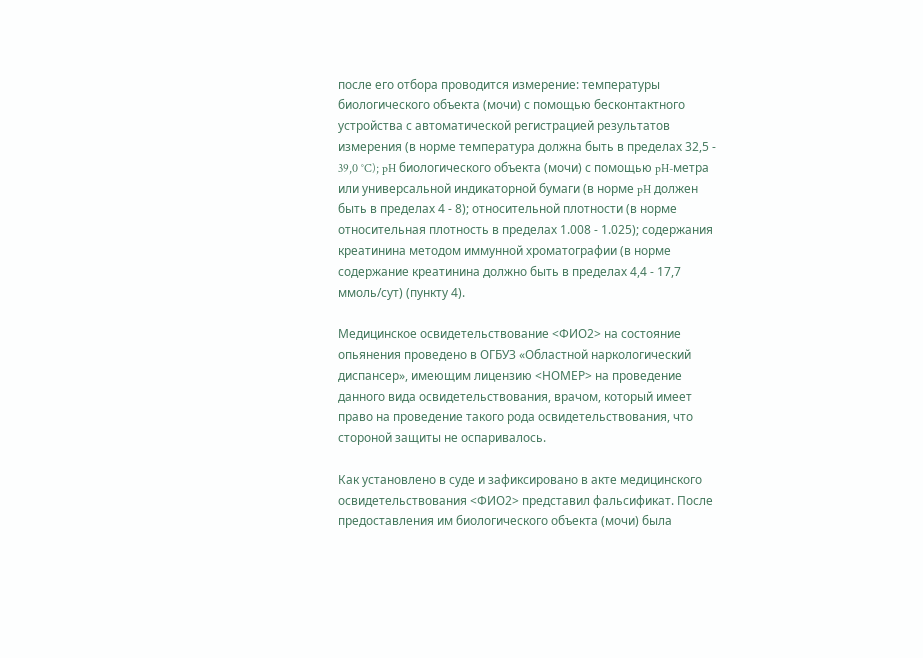после его отбора проводится измерение: температуры биологического объекта (мочи) с помощью бесконтактного устройства с автоматической регистрацией результатов измерения (в норме температура должна быть в пределах 32,5 - 39,0 °C); pH биологического объекта (мочи) с помощью pH-метра или универсальной индикаторной бумаги (в норме pH должен быть в пределах 4 - 8); относительной плотности (в норме относительная плотность в пределах 1.008 - 1.025); содержания креатинина методом иммунной хроматографии (в норме содержание креатинина должно быть в пределах 4,4 - 17,7 ммоль/сут) (пункту 4).

Медицинское освидетельствование <ФИО2> на состояние опьянения проведено в ОГБУЗ «Областной наркологический диспансер», имеющим лицензию <НОМЕР> на проведение данного вида освидетельствования, врачом, который имеет право на проведение такого рода освидетельствования, что стороной защиты не оспаривалось.

Как установлено в суде и зафиксировано в акте медицинского освидетельствования <ФИО2> представил фальсификат. После предоставления им биологического объекта (мочи) была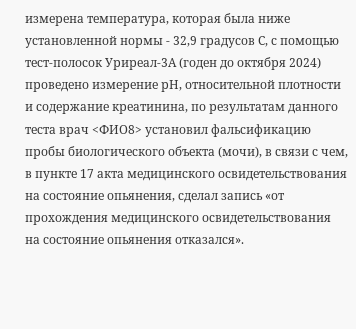измерена температура, которая была ниже установленной нормы - 32,9 градусов С, с помощью тест-полосок Уриреал-3А (годен до октября 2024) проведено измерение рН, относительной плотности и содержание креатинина, по результатам данного теста врач <ФИО8> установил фальсификацию пробы биологического объекта (мочи), в связи с чем, в пункте 17 акта медицинского освидетельствования на состояние опьянения, сделал запись «от прохождения медицинского освидетельствования на состояние опьянения отказался».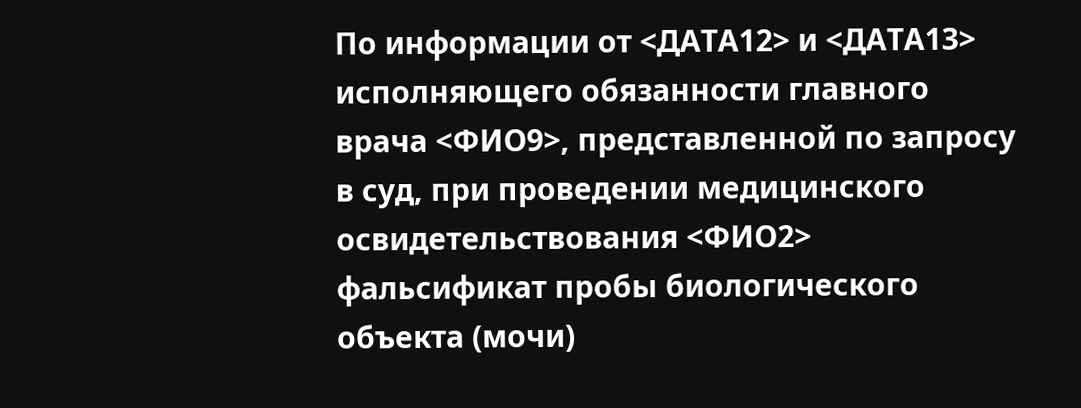По информации от <ДАТА12> и <ДАТА13> исполняющего обязанности главного врача <ФИО9>, представленной по запросу в суд, при проведении медицинского освидетельствования <ФИО2> фальсификат пробы биологического объекта (мочи)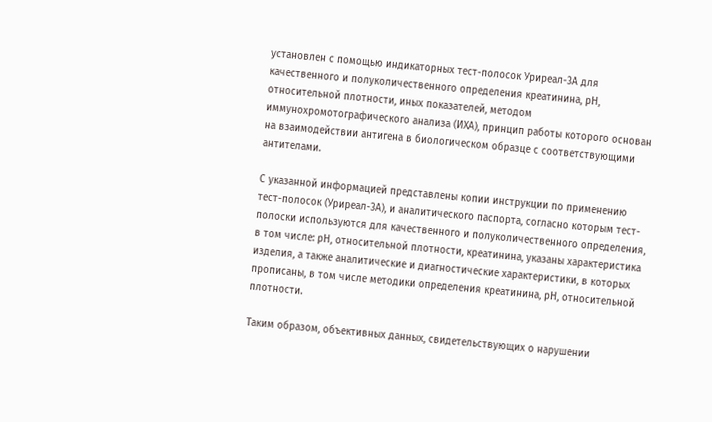установлен с помощью индикаторных тест-полосок Уриреал-3А для качественного и полуколичественного определения креатинина, рН, относительной плотности, иных показателей, методом иммунохромотографического анализа (ИХА), принцип работы которого основан на взаимодействии антигена в биологическом образце с соответствующими антителами.

С указанной информацией представлены копии инструкции по применению тест-полосок (Уриреал-3А), и аналитического паспорта, согласно которым тест-полоски используются для качественного и полуколичественного определения, в том числе: рН, относительной плотности, креатинина, указаны характеристика изделия, а также аналитические и диагностические характеристики, в которых прописаны, в том числе методики определения креатинина, рН, относительной плотности.

Таким образом, объективных данных, свидетельствующих о нарушении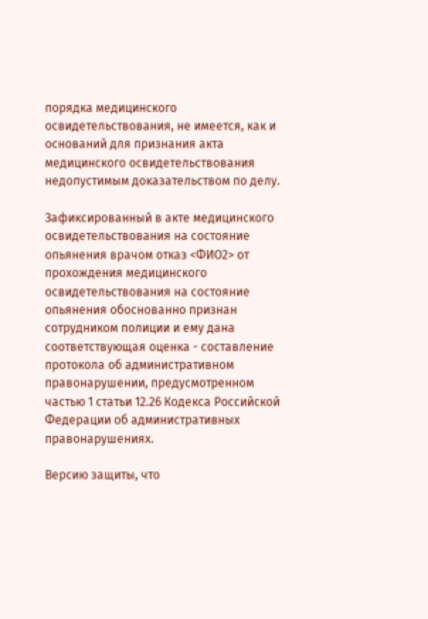порядка медицинского освидетельствования, не имеется, как и оснований для признания акта медицинского освидетельствования недопустимым доказательством по делу.

Зафиксированный в акте медицинского освидетельствования на состояние опьянения врачом отказ <ФИО2> от прохождения медицинского освидетельствования на состояние опьянения обоснованно признан сотрудником полиции и ему дана соответствующая оценка - составление протокола об административном правонарушении, предусмотренном частью 1 статьи 12.26 Кодекса Российской Федерации об административных правонарушениях.

Версию защиты, что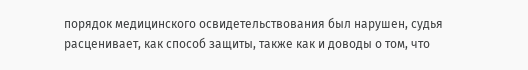порядок медицинского освидетельствования был нарушен, судья расценивает, как способ защиты, также как и доводы о том, что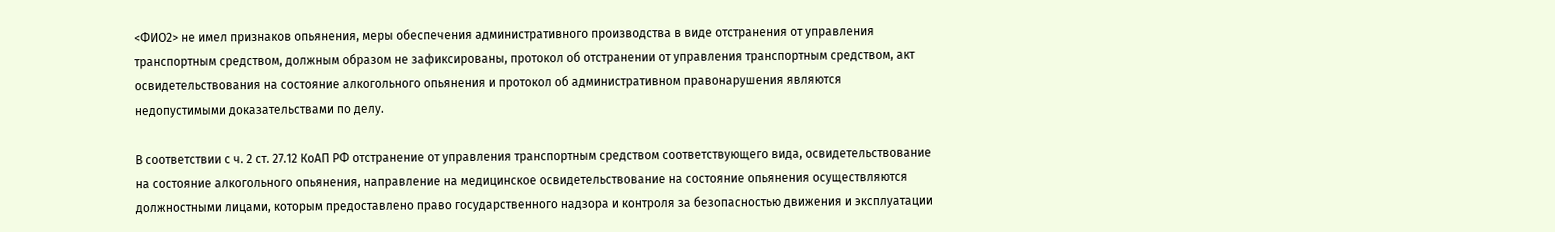<ФИО2> не имел признаков опьянения, меры обеспечения административного производства в виде отстранения от управления транспортным средством, должным образом не зафиксированы, протокол об отстранении от управления транспортным средством, акт освидетельствования на состояние алкогольного опьянения и протокол об административном правонарушения являются недопустимыми доказательствами по делу.

В соответствии с ч. 2 ст. 27.12 КоАП РФ отстранение от управления транспортным средством соответствующего вида, освидетельствование на состояние алкогольного опьянения, направление на медицинское освидетельствование на состояние опьянения осуществляются должностными лицами, которым предоставлено право государственного надзора и контроля за безопасностью движения и эксплуатации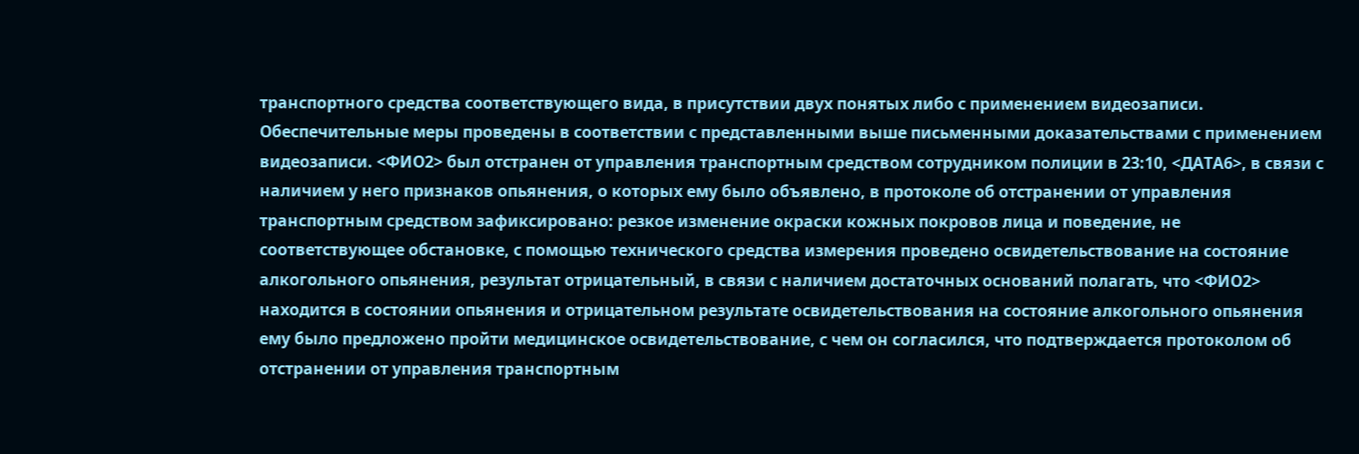транспортного средства соответствующего вида, в присутствии двух понятых либо с применением видеозаписи. Обеспечительные меры проведены в соответствии с представленными выше письменными доказательствами с применением видеозаписи. <ФИО2> был отстранен от управления транспортным средством сотрудником полиции в 23:10, <ДАТА6>, в связи с наличием у него признаков опьянения, о которых ему было объявлено, в протоколе об отстранении от управления транспортным средством зафиксировано: резкое изменение окраски кожных покровов лица и поведение, не соответствующее обстановке, с помощью технического средства измерения проведено освидетельствование на состояние алкогольного опьянения, результат отрицательный, в связи с наличием достаточных оснований полагать, что <ФИО2> находится в состоянии опьянения и отрицательном результате освидетельствования на состояние алкогольного опьянения ему было предложено пройти медицинское освидетельствование, с чем он согласился, что подтверждается протоколом об отстранении от управления транспортным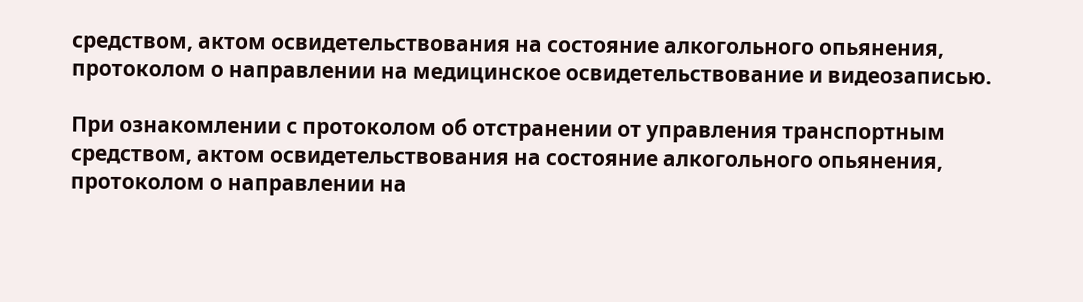средством, актом освидетельствования на состояние алкогольного опьянения, протоколом о направлении на медицинское освидетельствование и видеозаписью.

При ознакомлении с протоколом об отстранении от управления транспортным средством, актом освидетельствования на состояние алкогольного опьянения, протоколом о направлении на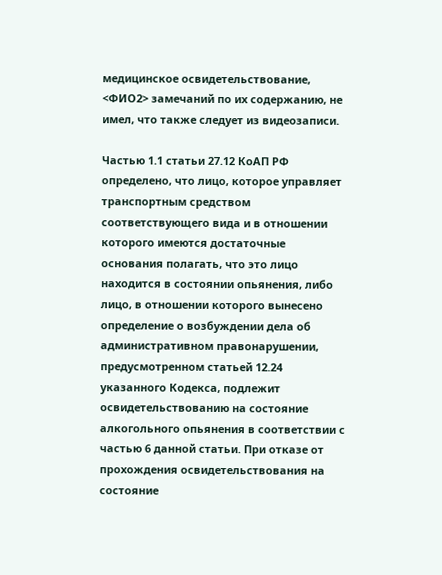медицинское освидетельствование, <ФИО2> замечаний по их содержанию, не имел, что также следует из видеозаписи.

Частью 1.1 статьи 27.12 КоАП РФ определено, что лицо, которое управляет транспортным средством соответствующего вида и в отношении которого имеются достаточные основания полагать, что это лицо находится в состоянии опьянения, либо лицо, в отношении которого вынесено определение о возбуждении дела об административном правонарушении, предусмотренном статьей 12.24 указанного Кодекса, подлежит освидетельствованию на состояние алкогольного опьянения в соответствии с частью 6 данной статьи. При отказе от прохождения освидетельствования на состояние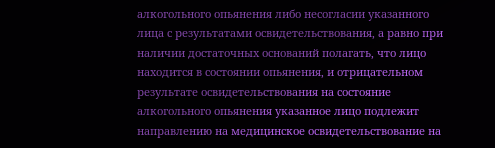алкогольного опьянения либо несогласии указанного лица с результатами освидетельствования, а равно при наличии достаточных оснований полагать, что лицо находится в состоянии опьянения, и отрицательном результате освидетельствования на состояние алкогольного опьянения указанное лицо подлежит направлению на медицинское освидетельствование на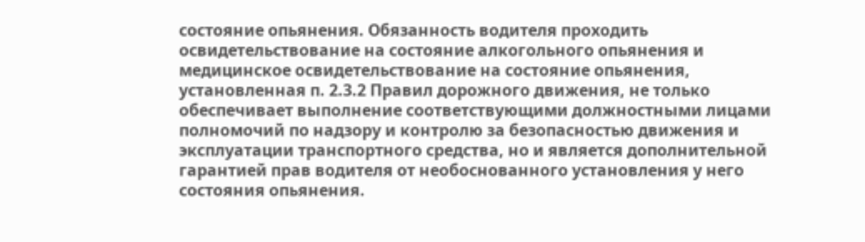состояние опьянения. Обязанность водителя проходить освидетельствование на состояние алкогольного опьянения и медицинское освидетельствование на состояние опьянения, установленная п. 2.3.2 Правил дорожного движения, не только обеспечивает выполнение соответствующими должностными лицами полномочий по надзору и контролю за безопасностью движения и эксплуатации транспортного средства, но и является дополнительной гарантией прав водителя от необоснованного установления у него состояния опьянения.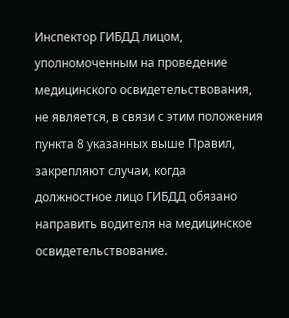Инспектор ГИБДД лицом, уполномоченным на проведение медицинского освидетельствования, не является, в связи с этим положения пункта 8 указанных выше Правил, закрепляют случаи, когда должностное лицо ГИБДД обязано направить водителя на медицинское освидетельствование.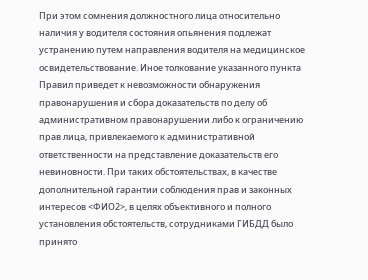При этом сомнения должностного лица относительно наличия у водителя состояния опьянения подлежат устранению путем направления водителя на медицинское освидетельствование. Иное толкование указанного пункта Правил приведет к невозможности обнаружения правонарушения и сбора доказательств по делу об административном правонарушении либо к ограничению прав лица, привлекаемого к административной ответственности на представление доказательств его невиновности. При таких обстоятельствах, в качестве дополнительной гарантии соблюдения прав и законных интересов <ФИО2>, в целях объективного и полного установления обстоятельств, сотрудниками ГИБДД было принято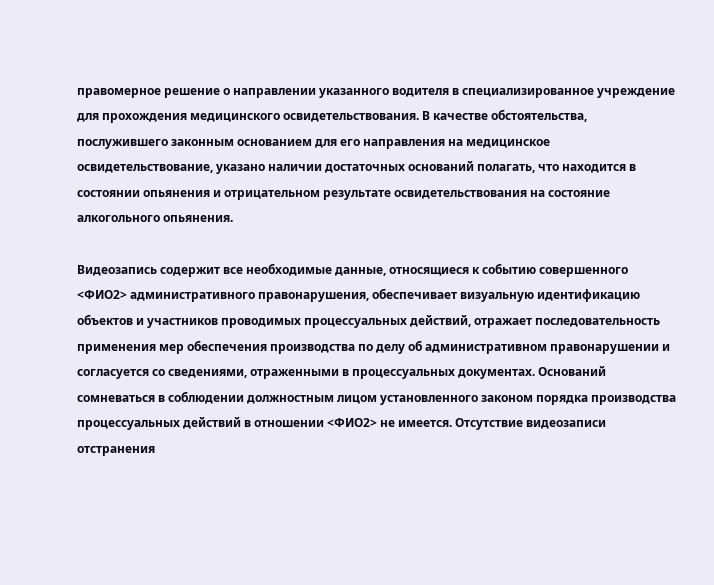правомерное решение о направлении указанного водителя в специализированное учреждение для прохождения медицинского освидетельствования. В качестве обстоятельства, послужившего законным основанием для его направления на медицинское освидетельствование, указано наличии достаточных оснований полагать, что находится в состоянии опьянения и отрицательном результате освидетельствования на состояние алкогольного опьянения.

Видеозапись содержит все необходимые данные, относящиеся к событию совершенного <ФИО2> административного правонарушения, обеспечивает визуальную идентификацию объектов и участников проводимых процессуальных действий, отражает последовательность применения мер обеспечения производства по делу об административном правонарушении и согласуется со сведениями, отраженными в процессуальных документах. Оснований сомневаться в соблюдении должностным лицом установленного законом порядка производства процессуальных действий в отношении <ФИО2> не имеется. Отсутствие видеозаписи отстранения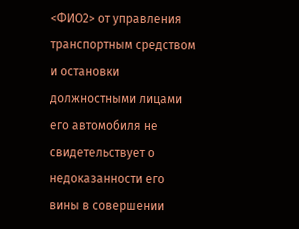<ФИО2> от управления транспортным средством и остановки должностными лицами его автомобиля не свидетельствует о недоказанности его вины в совершении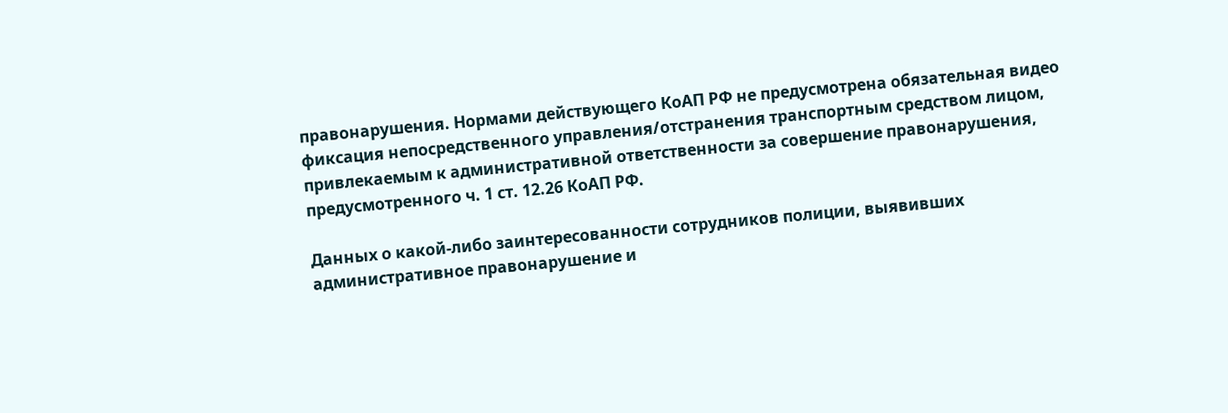правонарушения. Нормами действующего КоАП РФ не предусмотрена обязательная видео фиксация непосредственного управления/отстранения транспортным средством лицом, привлекаемым к административной ответственности за совершение правонарушения, предусмотренного ч. 1 ст. 12.26 КоАП РФ.

Данных о какой-либо заинтересованности сотрудников полиции, выявивших административное правонарушение и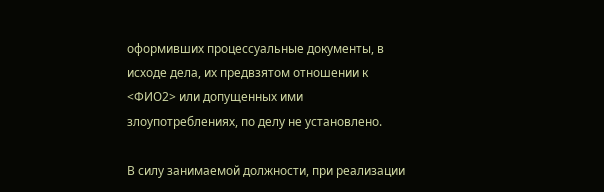оформивших процессуальные документы, в исходе дела, их предвзятом отношении к <ФИО2> или допущенных ими злоупотреблениях, по делу не установлено.

В силу занимаемой должности, при реализации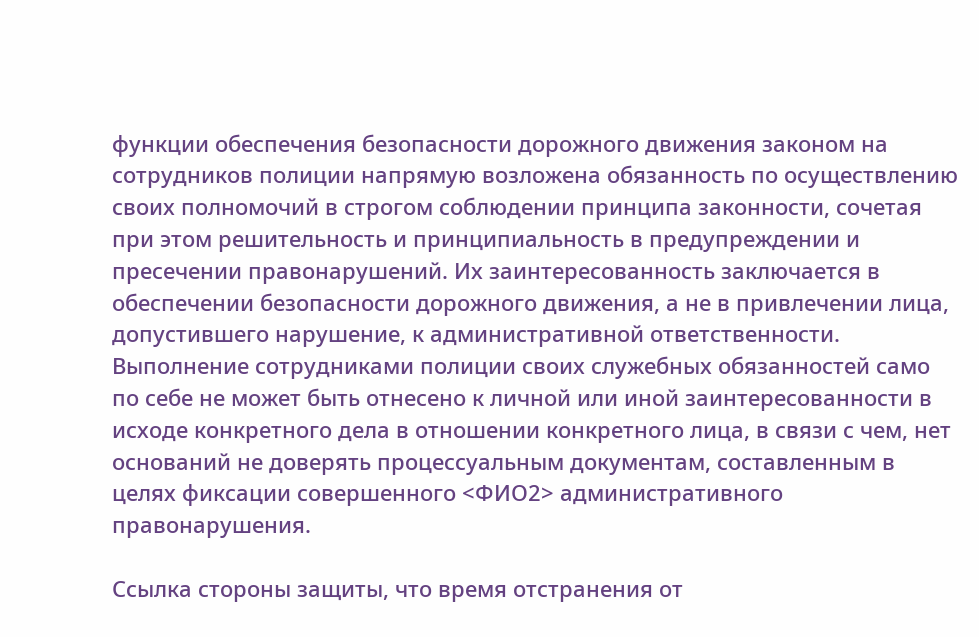функции обеспечения безопасности дорожного движения законом на сотрудников полиции напрямую возложена обязанность по осуществлению своих полномочий в строгом соблюдении принципа законности, сочетая при этом решительность и принципиальность в предупреждении и пресечении правонарушений. Их заинтересованность заключается в обеспечении безопасности дорожного движения, а не в привлечении лица, допустившего нарушение, к административной ответственности. Выполнение сотрудниками полиции своих служебных обязанностей само по себе не может быть отнесено к личной или иной заинтересованности в исходе конкретного дела в отношении конкретного лица, в связи с чем, нет оснований не доверять процессуальным документам, составленным в целях фиксации совершенного <ФИО2> административного правонарушения.

Ссылка стороны защиты, что время отстранения от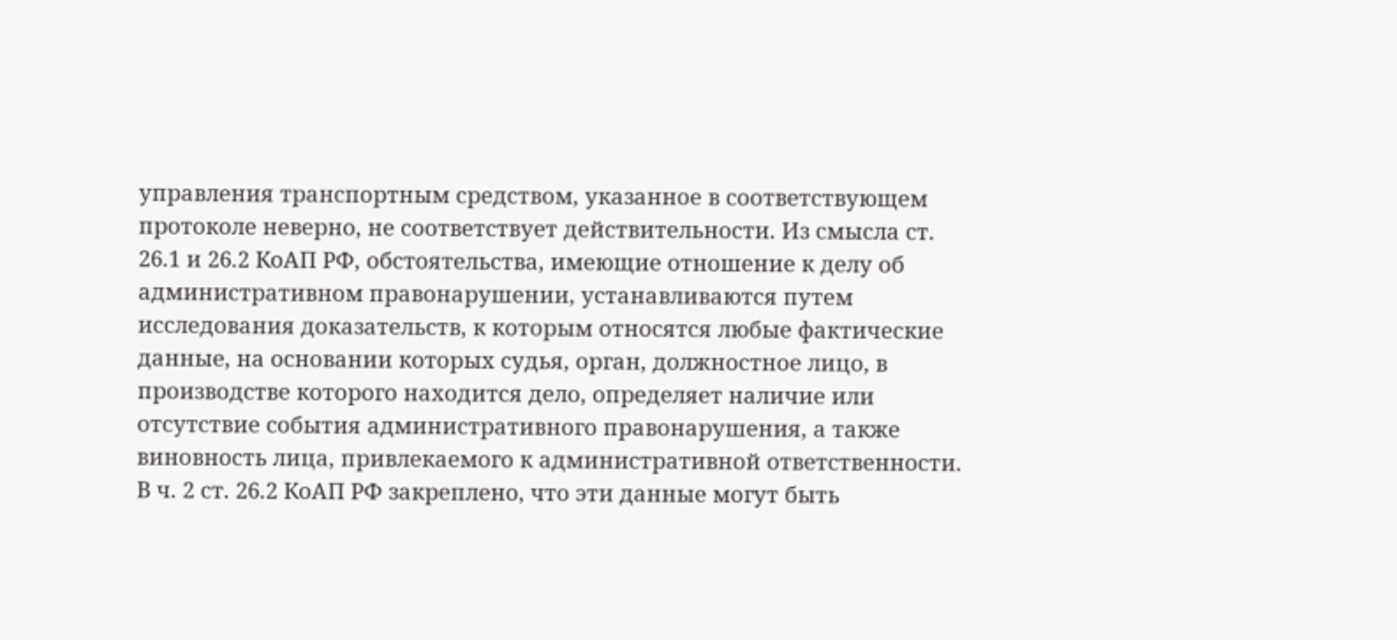управления транспортным средством, указанное в соответствующем протоколе неверно, не соответствует действительности. Из смысла ст. 26.1 и 26.2 КоАП РФ, обстоятельства, имеющие отношение к делу об административном правонарушении, устанавливаются путем исследования доказательств, к которым относятся любые фактические данные, на основании которых судья, орган, должностное лицо, в производстве которого находится дело, определяет наличие или отсутствие события административного правонарушения, а также виновность лица, привлекаемого к административной ответственности. В ч. 2 ст. 26.2 КоАП РФ закреплено, что эти данные могут быть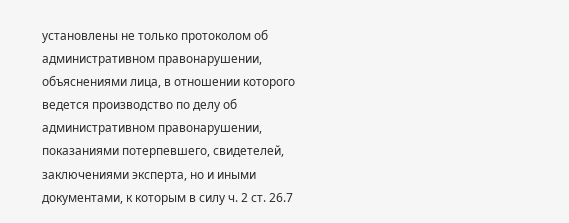установлены не только протоколом об административном правонарушении, объяснениями лица, в отношении которого ведется производство по делу об административном правонарушении, показаниями потерпевшего, свидетелей, заключениями эксперта, но и иными документами, к которым в силу ч. 2 ст. 26.7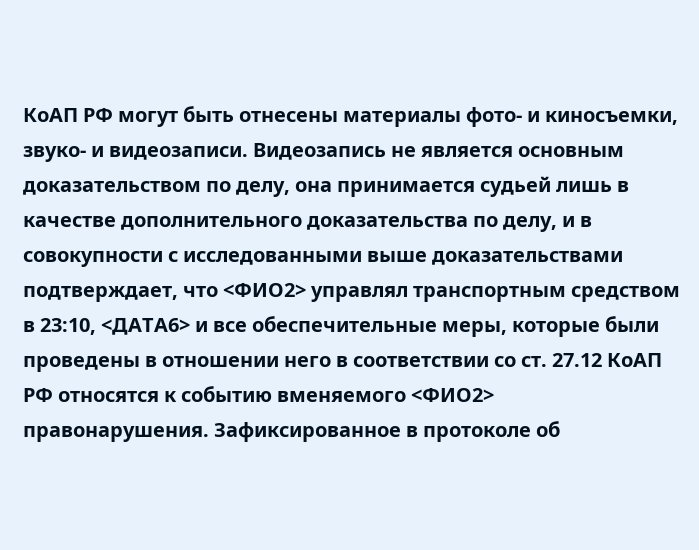КоАП РФ могут быть отнесены материалы фото- и киносъемки, звуко- и видеозаписи. Видеозапись не является основным доказательством по делу, она принимается судьей лишь в качестве дополнительного доказательства по делу, и в совокупности с исследованными выше доказательствами подтверждает, что <ФИО2> управлял транспортным средством в 23:10, <ДАТА6> и все обеспечительные меры, которые были проведены в отношении него в соответствии со ст. 27.12 КоАП РФ относятся к событию вменяемого <ФИО2> правонарушения. Зафиксированное в протоколе об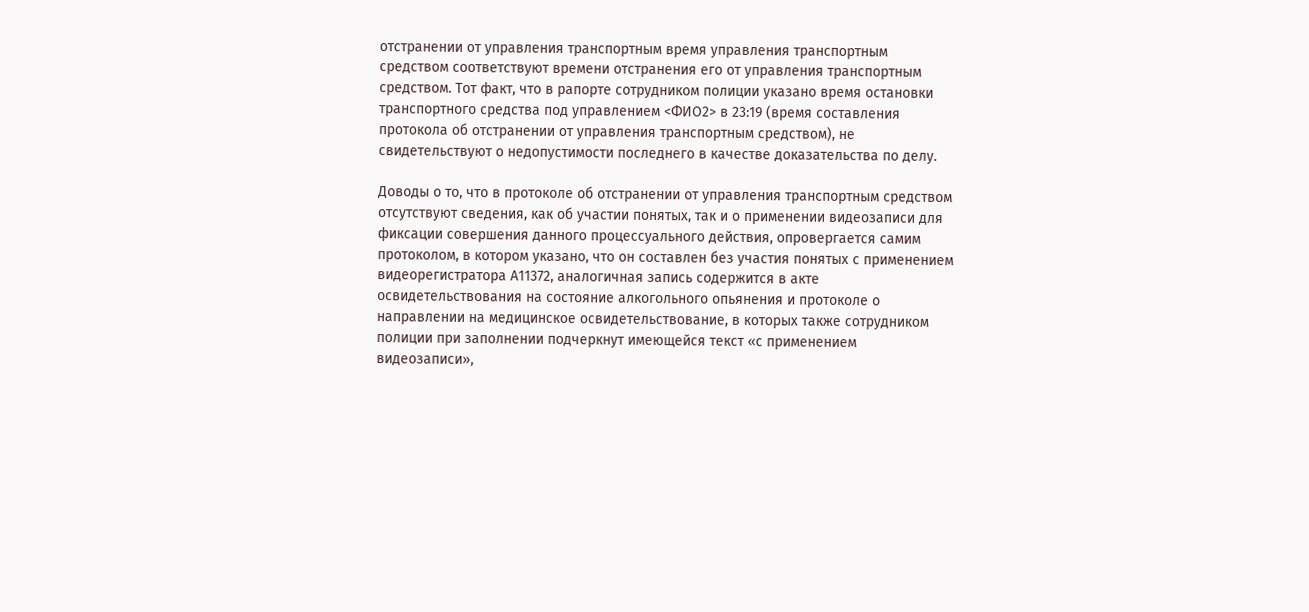отстранении от управления транспортным время управления транспортным средством соответствуют времени отстранения его от управления транспортным средством. Тот факт, что в рапорте сотрудником полиции указано время остановки транспортного средства под управлением <ФИО2> в 23:19 (время составления протокола об отстранении от управления транспортным средством), не свидетельствуют о недопустимости последнего в качестве доказательства по делу.

Доводы о то, что в протоколе об отстранении от управления транспортным средством отсутствуют сведения, как об участии понятых, так и о применении видеозаписи для фиксации совершения данного процессуального действия, опровергается самим протоколом, в котором указано, что он составлен без участия понятых с применением видеорегистратора А11372, аналогичная запись содержится в акте освидетельствования на состояние алкогольного опьянения и протоколе о направлении на медицинское освидетельствование, в которых также сотрудником полиции при заполнении подчеркнут имеющейся текст «с применением видеозаписи»,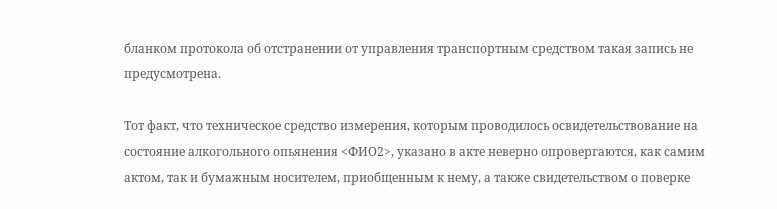бланком протокола об отстранении от управления транспортным средством такая запись не предусмотрена.

Тот факт, что техническое средство измерения, которым проводилось освидетельствование на состояние алкогольного опьянения <ФИО2>, указано в акте неверно опровергаются, как самим актом, так и бумажным носителем, приобщенным к нему, а также свидетельством о поверке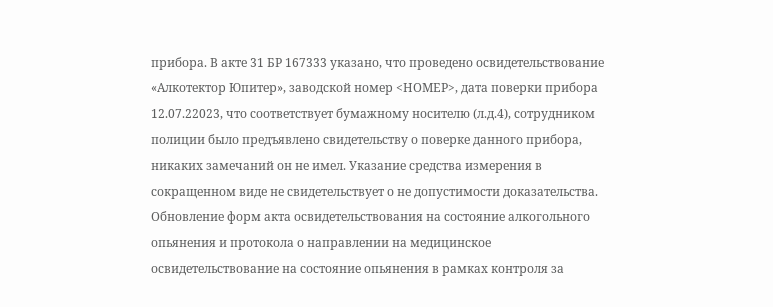прибора. В акте 31 БР 167333 указано, что проведено освидетельствование «Алкотектор Юпитер», заводской номер <НОМЕР>, дата поверки прибора 12.07.22023, что соответствует бумажному носителю (л.д.4), сотрудником полиции было предъявлено свидетельству о поверке данного прибора, никаких замечаний он не имел. Указание средства измерения в сокращенном виде не свидетельствует о не допустимости доказательства. Обновление форм акта освидетельствования на состояние алкогольного опьянения и протокола о направлении на медицинское освидетельствование на состояние опьянения в рамках контроля за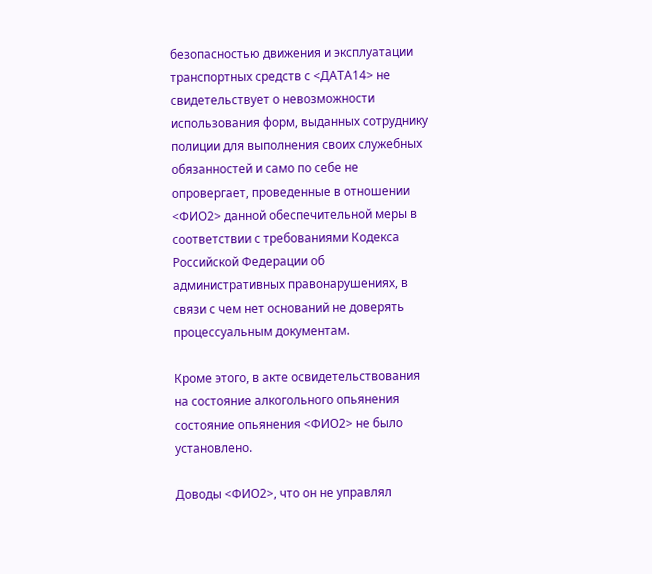безопасностью движения и эксплуатации транспортных средств с <ДАТА14> не свидетельствует о невозможности использования форм, выданных сотруднику полиции для выполнения своих служебных обязанностей и само по себе не опровергает, проведенные в отношении <ФИО2> данной обеспечительной меры в соответствии с требованиями Кодекса Российской Федерации об административных правонарушениях, в связи с чем нет оснований не доверять процессуальным документам.

Кроме этого, в акте освидетельствования на состояние алкогольного опьянения состояние опьянения <ФИО2> не было установлено.

Доводы <ФИО2>, что он не управлял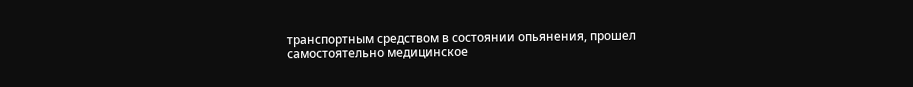транспортным средством в состоянии опьянения, прошел самостоятельно медицинское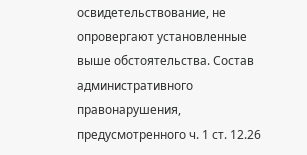освидетельствование, не опровергают установленные выше обстоятельства. Состав административного правонарушения, предусмотренного ч. 1 ст. 12.26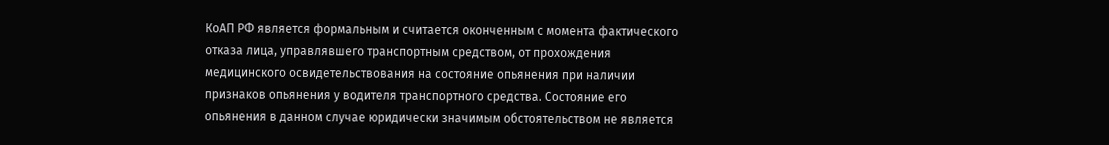КоАП РФ является формальным и считается оконченным с момента фактического отказа лица, управлявшего транспортным средством, от прохождения медицинского освидетельствования на состояние опьянения при наличии признаков опьянения у водителя транспортного средства. Состояние его опьянения в данном случае юридически значимым обстоятельством не является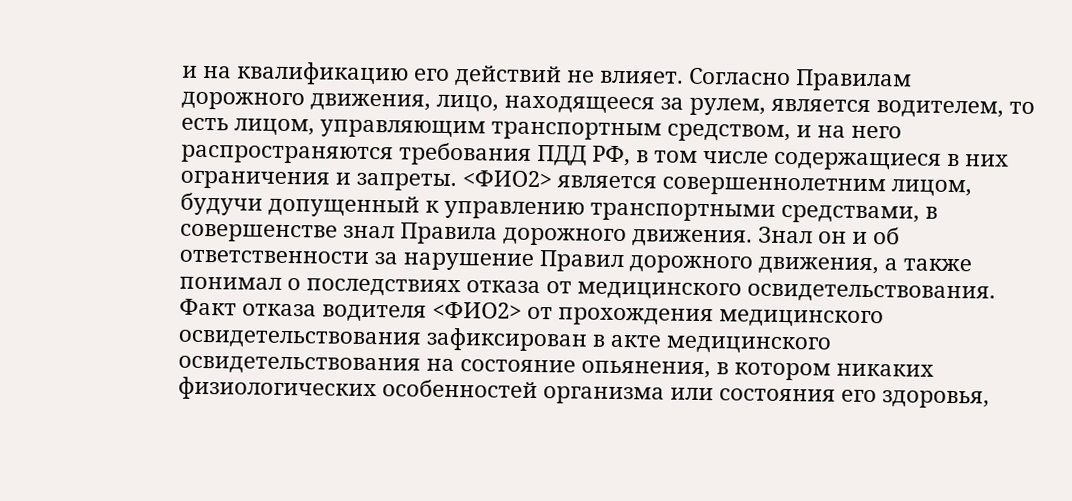и на квалификацию его действий не влияет. Согласно Правилам дорожного движения, лицо, находящееся за рулем, является водителем, то есть лицом, управляющим транспортным средством, и на него распространяются требования ПДД РФ, в том числе содержащиеся в них ограничения и запреты. <ФИО2> является совершеннолетним лицом, будучи допущенный к управлению транспортными средствами, в совершенстве знал Правила дорожного движения. Знал он и об ответственности за нарушение Правил дорожного движения, а также понимал о последствиях отказа от медицинского освидетельствования. Факт отказа водителя <ФИО2> от прохождения медицинского освидетельствования зафиксирован в акте медицинского освидетельствования на состояние опьянения, в котором никаких физиологических особенностей организма или состояния его здоровья,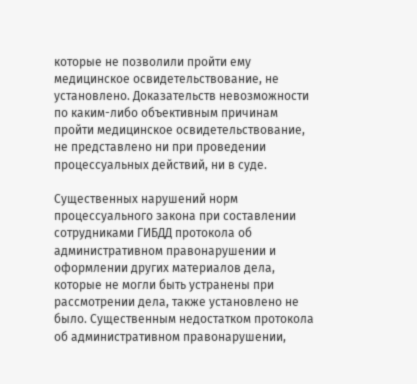которые не позволили пройти ему медицинское освидетельствование, не установлено. Доказательств невозможности по каким-либо объективным причинам пройти медицинское освидетельствование, не представлено ни при проведении процессуальных действий, ни в суде.

Существенных нарушений норм процессуального закона при составлении сотрудниками ГИБДД протокола об административном правонарушении и оформлении других материалов дела, которые не могли быть устранены при рассмотрении дела, также установлено не было. Существенным недостатком протокола об административном правонарушении,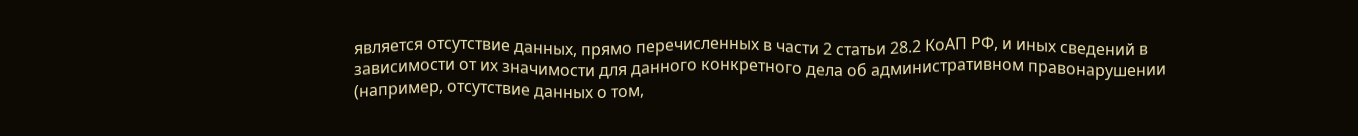является отсутствие данных, прямо перечисленных в части 2 статьи 28.2 КоАП РФ, и иных сведений в зависимости от их значимости для данного конкретного дела об административном правонарушении (например, отсутствие данных о том,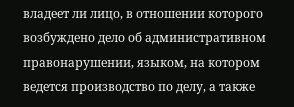владеет ли лицо, в отношении которого возбуждено дело об административном правонарушении, языком, на котором ведется производство по делу, а также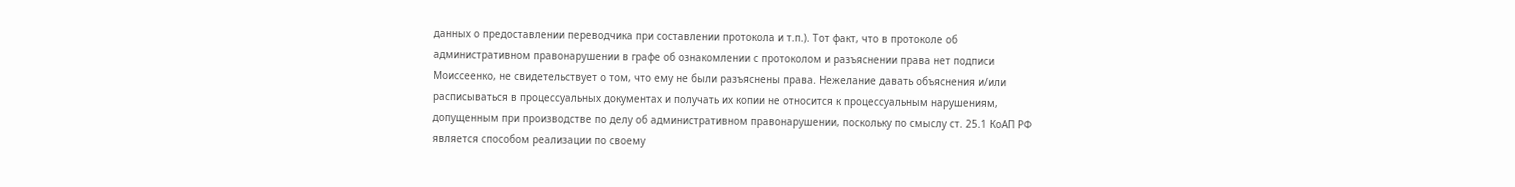данных о предоставлении переводчика при составлении протокола и т.п.). Тот факт, что в протоколе об административном правонарушении в графе об ознакомлении с протоколом и разъяснении права нет подписи Моиссеенко, не свидетельствует о том, что ему не были разъяснены права. Нежелание давать объяснения и/или расписываться в процессуальных документах и получать их копии не относится к процессуальным нарушениям, допущенным при производстве по делу об административном правонарушении, поскольку по смыслу ст. 25.1 КоАП РФ является способом реализации по своему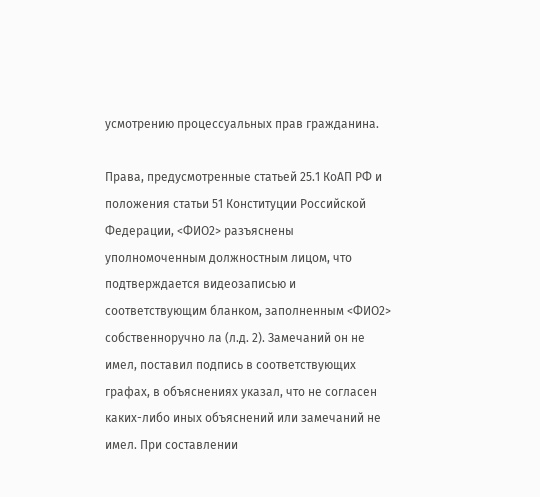усмотрению процессуальных прав гражданина.

Права, предусмотренные статьей 25.1 КоАП РФ и положения статьи 51 Конституции Российской Федерации, <ФИО2> разъяснены уполномоченным должностным лицом, что подтверждается видеозаписью и соответствующим бланком, заполненным <ФИО2> собственноручно ла (л.д. 2). Замечаний он не имел, поставил подпись в соответствующих графах, в объяснениях указал, что не согласен каких-либо иных объяснений или замечаний не имел. При составлении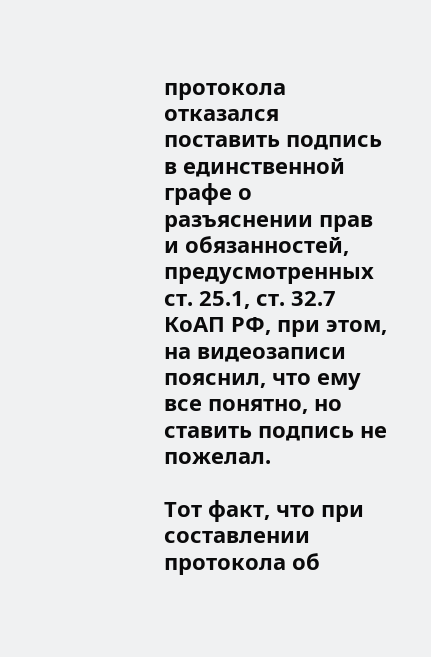протокола отказался поставить подпись в единственной графе о разъяснении прав и обязанностей, предусмотренных ст. 25.1, ст. 32.7 КоАП РФ, при этом, на видеозаписи пояснил, что ему все понятно, но ставить подпись не пожелал.

Тот факт, что при составлении протокола об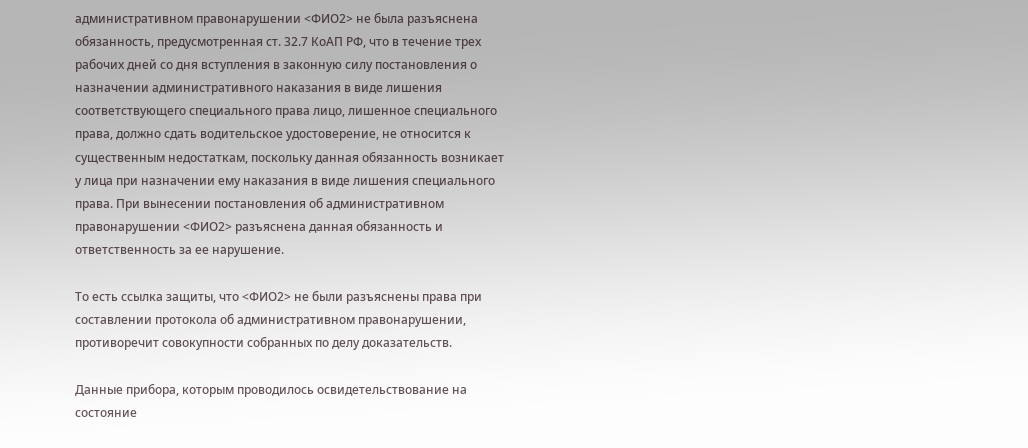административном правонарушении <ФИО2> не была разъяснена обязанность, предусмотренная ст. 32.7 КоАП РФ, что в течение трех рабочих дней со дня вступления в законную силу постановления о назначении административного наказания в виде лишения соответствующего специального права лицо, лишенное специального права, должно сдать водительское удостоверение, не относится к существенным недостаткам, поскольку данная обязанность возникает у лица при назначении ему наказания в виде лишения специального права. При вынесении постановления об административном правонарушении <ФИО2> разъяснена данная обязанность и ответственность за ее нарушение.

То есть ссылка защиты, что <ФИО2> не были разъяснены права при составлении протокола об административном правонарушении, противоречит совокупности собранных по делу доказательств.

Данные прибора, которым проводилось освидетельствование на состояние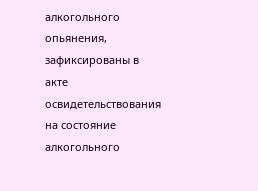алкогольного опьянения, зафиксированы в акте освидетельствования на состояние алкогольного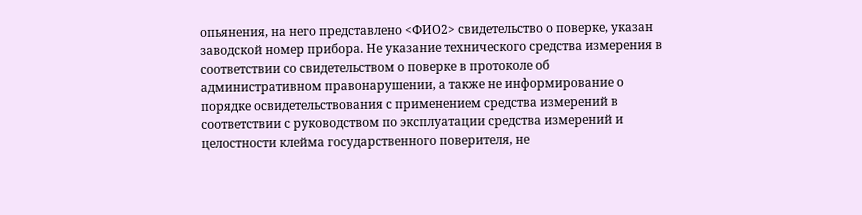опьянения, на него представлено <ФИО2> свидетельство о поверке, указан заводской номер прибора. Не указание технического средства измерения в соответствии со свидетельством о поверке в протоколе об административном правонарушении, а также не информирование о порядке освидетельствования с применением средства измерений в соответствии с руководством по эксплуатации средства измерений и целостности клейма государственного поверителя, не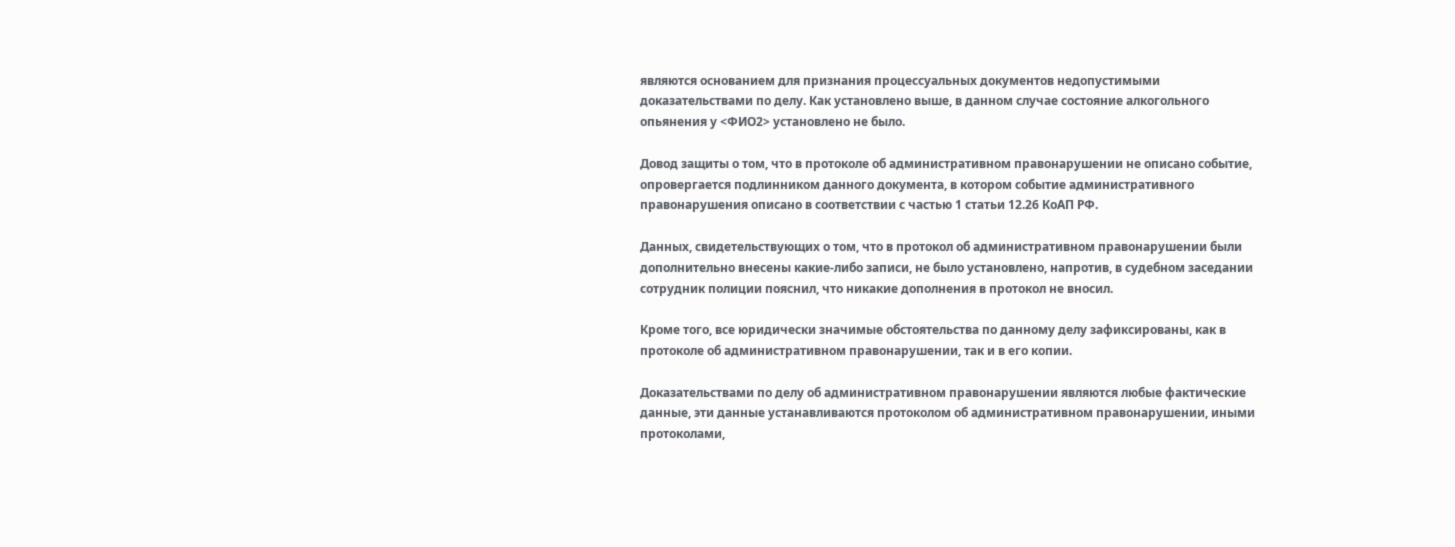являются основанием для признания процессуальных документов недопустимыми доказательствами по делу. Как установлено выше, в данном случае состояние алкогольного опьянения у <ФИО2> установлено не было.

Довод защиты о том, что в протоколе об административном правонарушении не описано событие, опровергается подлинником данного документа, в котором событие административного правонарушения описано в соответствии с частью 1 статьи 12.26 КоАП РФ.

Данных, свидетельствующих о том, что в протокол об административном правонарушении были дополнительно внесены какие-либо записи, не было установлено, напротив, в судебном заседании сотрудник полиции пояснил, что никакие дополнения в протокол не вносил.

Кроме того, все юридически значимые обстоятельства по данному делу зафиксированы, как в протоколе об административном правонарушении, так и в его копии.

Доказательствами по делу об административном правонарушении являются любые фактические данные, эти данные устанавливаются протоколом об административном правонарушении, иными протоколами,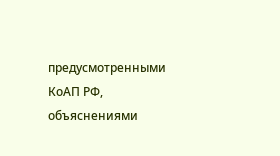предусмотренными КоАП РФ, объяснениями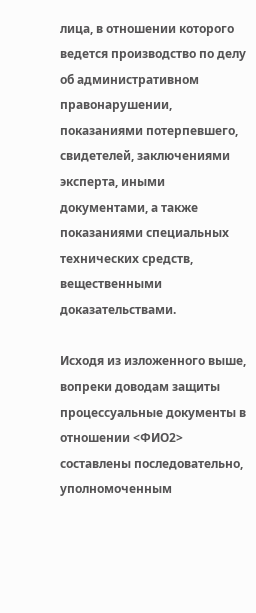лица, в отношении которого ведется производство по делу об административном правонарушении, показаниями потерпевшего, свидетелей, заключениями эксперта, иными документами, а также показаниями специальных технических средств, вещественными доказательствами.

Исходя из изложенного выше, вопреки доводам защиты процессуальные документы в отношении <ФИО2> составлены последовательно, уполномоченным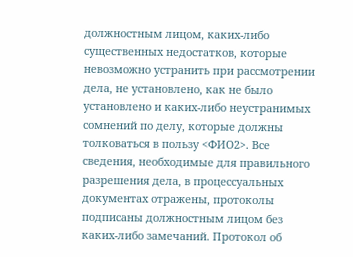должностным лицом, каких-либо существенных недостатков, которые невозможно устранить при рассмотрении дела, не установлено, как не было установлено и каких-либо неустранимых сомнений по делу, которые должны толковаться в пользу <ФИО2>. Все сведения, необходимые для правильного разрешения дела, в процессуальных документах отражены, протоколы подписаны должностным лицом без каких-либо замечаний. Протокол об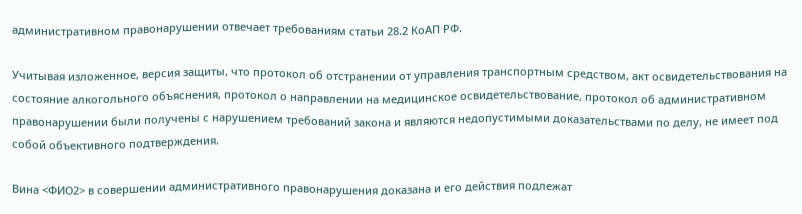административном правонарушении отвечает требованиям статьи 28.2 КоАП РФ.

Учитывая изложенное, версия защиты, что протокол об отстранении от управления транспортным средством, акт освидетельствования на состояние алкогольного объяснения, протокол о направлении на медицинское освидетельствование, протокол об административном правонарушении были получены с нарушением требований закона и являются недопустимыми доказательствами по делу, не имеет под собой объективного подтверждения.

Вина <ФИО2> в совершении административного правонарушения доказана и его действия подлежат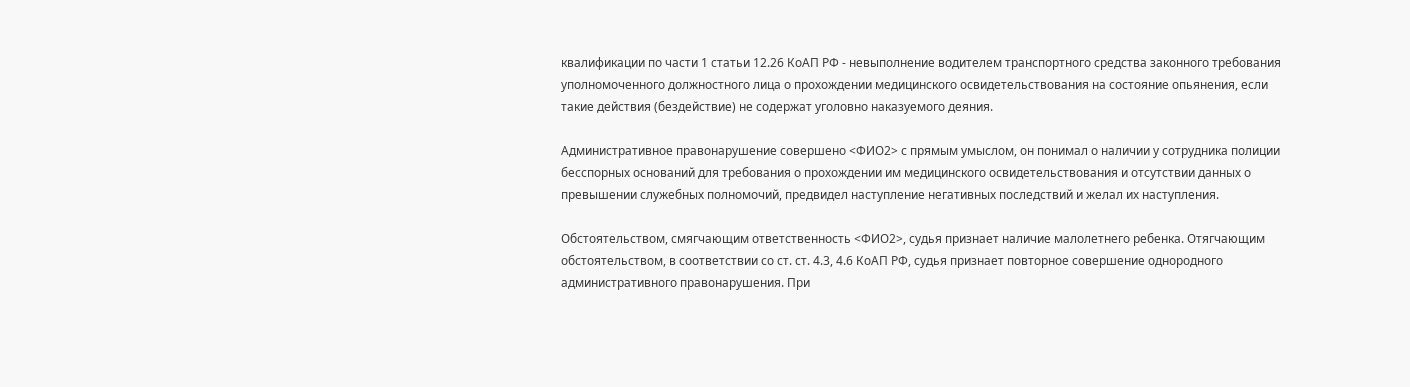квалификации по части 1 статьи 12.26 КоАП РФ - невыполнение водителем транспортного средства законного требования уполномоченного должностного лица о прохождении медицинского освидетельствования на состояние опьянения, если такие действия (бездействие) не содержат уголовно наказуемого деяния.

Административное правонарушение совершено <ФИО2> с прямым умыслом, он понимал о наличии у сотрудника полиции бесспорных оснований для требования о прохождении им медицинского освидетельствования и отсутствии данных о превышении служебных полномочий, предвидел наступление негативных последствий и желал их наступления.

Обстоятельством, смягчающим ответственность <ФИО2>, судья признает наличие малолетнего ребенка. Отягчающим обстоятельством, в соответствии со ст. ст. 4.3, 4.6 КоАП РФ, судья признает повторное совершение однородного административного правонарушения. При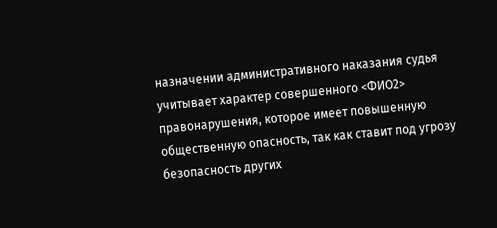назначении административного наказания судья учитывает характер совершенного <ФИО2> правонарушения, которое имеет повышенную общественную опасность, так как ставит под угрозу безопасность других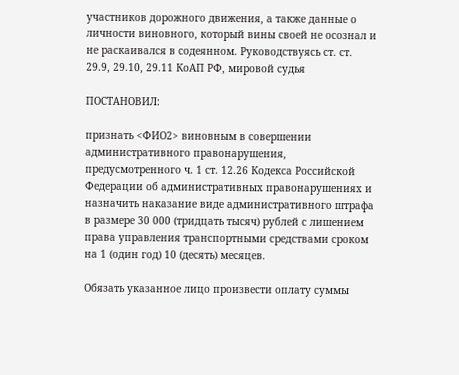участников дорожного движения, а также данные о личности виновного, который вины своей не осознал и не раскаивался в содеянном. Руководствуясь ст. ст. 29.9, 29.10, 29.11 КоАП РФ, мировой судья

ПОСТАНОВИЛ:

признать <ФИО2> виновным в совершении административного правонарушения, предусмотренного ч. 1 ст. 12.26 Кодекса Российской Федерации об административных правонарушениях и назначить наказание виде административного штрафа в размере 30 000 (тридцать тысяч) рублей с лишением права управления транспортными средствами сроком на 1 (один год) 10 (десять) месяцев.

Обязать указанное лицо произвести оплату суммы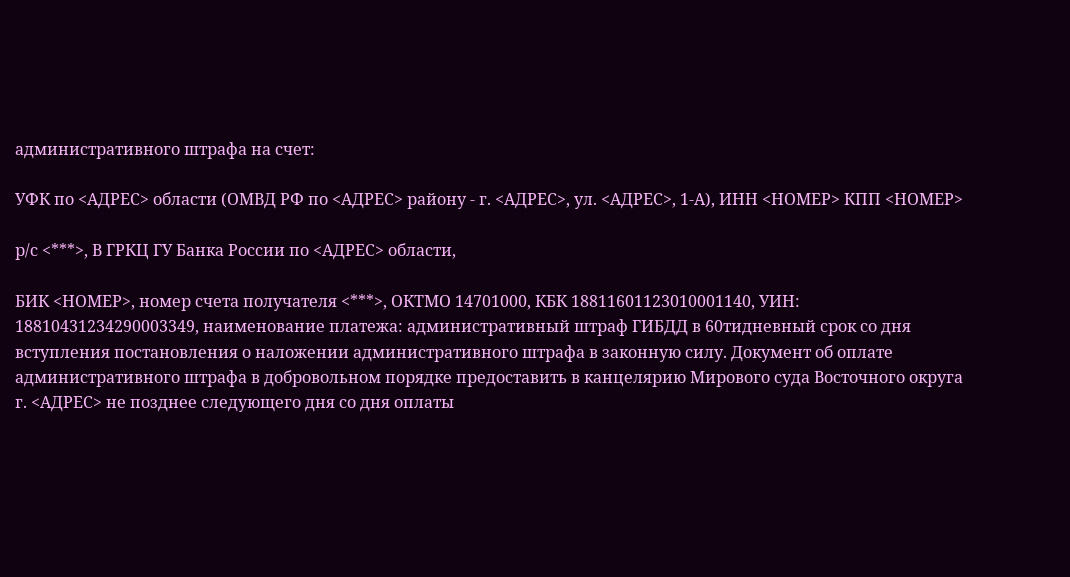административного штрафа на счет:

УФК по <АДРЕС> области (ОМВД РФ по <АДРЕС> району - г. <АДРЕС>, ул. <АДРЕС>, 1-А), ИНН <НОМЕР> КПП <НОМЕР>

р/с <***>, В ГРКЦ ГУ Банка России по <АДРЕС> области,

БИК <НОМЕР>, номер счета получателя <***>, ОКТМО 14701000, КБК 18811601123010001140, УИН: 18810431234290003349, наименование платежа: административный штраф ГИБДД в 60тидневный срок со дня вступления постановления о наложении административного штрафа в законную силу. Документ об оплате административного штрафа в добровольном порядке предоставить в канцелярию Мирового суда Восточного округа г. <АДРЕС> не позднее следующего дня со дня оплаты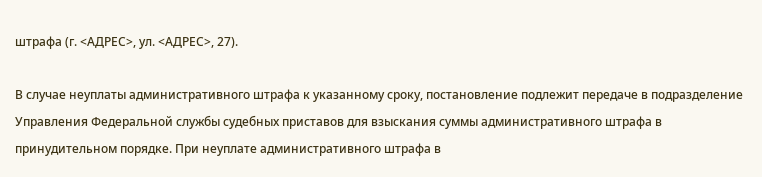штрафа (г. <АДРЕС>, ул. <АДРЕС>, 27).

В случае неуплаты административного штрафа к указанному сроку, постановление подлежит передаче в подразделение Управления Федеральной службы судебных приставов для взыскания суммы административного штрафа в принудительном порядке. При неуплате административного штрафа в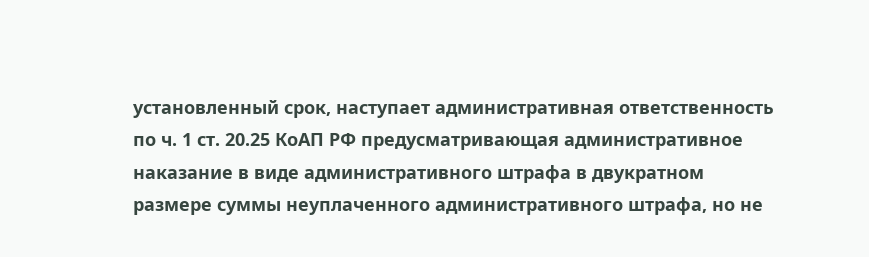установленный срок, наступает административная ответственность по ч. 1 ст. 20.25 КоАП РФ предусматривающая административное наказание в виде административного штрафа в двукратном размере суммы неуплаченного административного штрафа, но не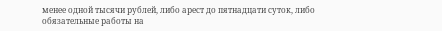менее одной тысячи рублей, либо арест до пятнадцати суток, либо обязательные работы на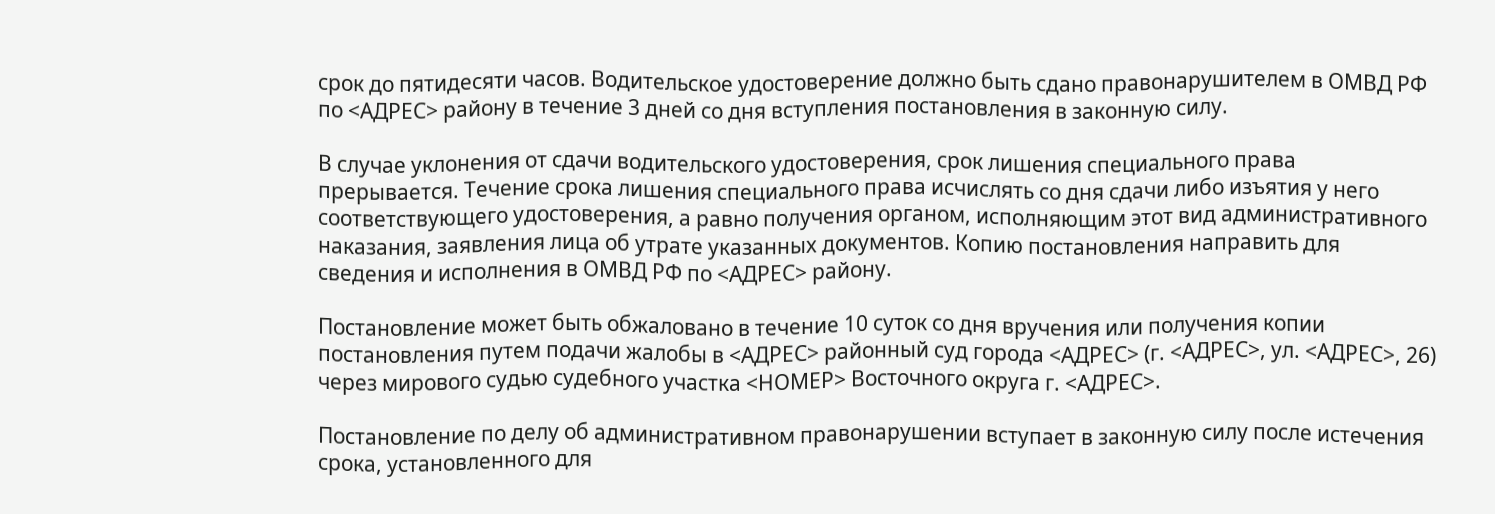срок до пятидесяти часов. Водительское удостоверение должно быть сдано правонарушителем в ОМВД РФ по <АДРЕС> району в течение 3 дней со дня вступления постановления в законную силу.

В случае уклонения от сдачи водительского удостоверения, срок лишения специального права прерывается. Течение срока лишения специального права исчислять со дня сдачи либо изъятия у него соответствующего удостоверения, а равно получения органом, исполняющим этот вид административного наказания, заявления лица об утрате указанных документов. Копию постановления направить для сведения и исполнения в ОМВД РФ по <АДРЕС> району.

Постановление может быть обжаловано в течение 10 суток со дня вручения или получения копии постановления путем подачи жалобы в <АДРЕС> районный суд города <АДРЕС> (г. <АДРЕС>, ул. <АДРЕС>, 26) через мирового судью судебного участка <НОМЕР> Восточного округа г. <АДРЕС>.

Постановление по делу об административном правонарушении вступает в законную силу после истечения срока, установленного для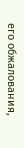его обжалования,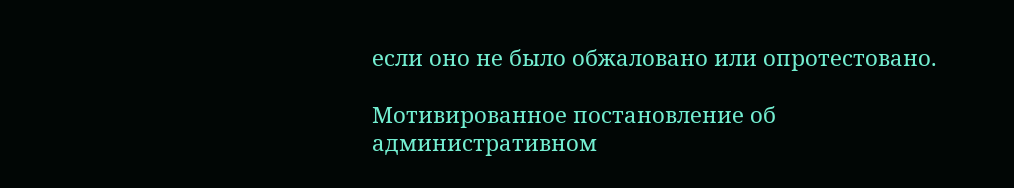если оно не было обжаловано или опротестовано.

Мотивированное постановление об административном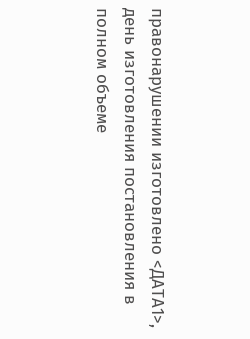правонарушении изготовлено <ДАТА1>, день изготовления постановления в полном объеме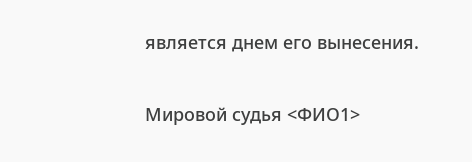является днем его вынесения.

Мировой судья <ФИО1>